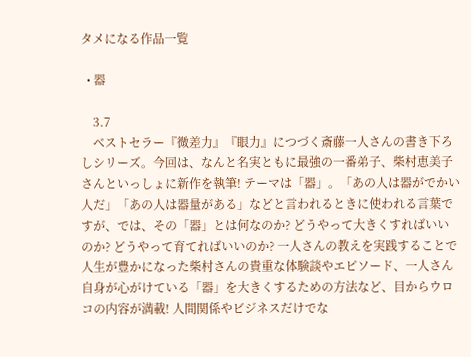タメになる作品一覧

  • 器

    3.7
    ベストセラー『微差力』『眼力』につづく斎藤一人さんの書き下ろしシリーズ。今回は、なんと名実ともに最強の一番弟子、柴村恵美子さんといっしょに新作を執筆! テーマは「器」。「あの人は器がでかい人だ」「あの人は器量がある」などと言われるときに使われる言葉ですが、では、その「器」とは何なのか? どうやって大きくすればいいのか? どうやって育てればいいのか? 一人さんの教えを実践することで人生が豊かになった柴村さんの貴重な体験談やエピソード、一人さん自身が心がけている「器」を大きくするための方法など、目からウロコの内容が満載! 人間関係やビジネスだけでな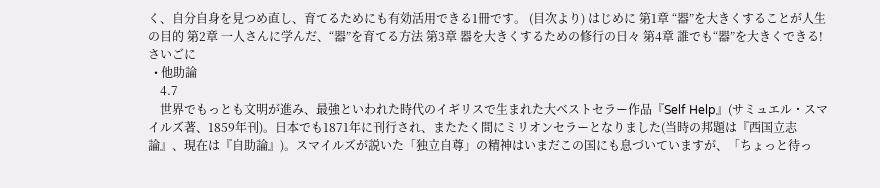く、自分自身を見つめ直し、育てるためにも有効活用できる1冊です。 (目次より) はじめに 第1章 “器”を大きくすることが人生の目的 第2章 一人さんに学んだ、“器”を育てる方法 第3章 器を大きくするための修行の日々 第4章 誰でも“器”を大きくできる! さいごに
  • 他助論
    4.7
    世界でもっとも文明が進み、最強といわれた時代のイギリスで生まれた大ベストセラー作品『Self Help』(サミュエル・スマイルズ著、1859年刊)。日本でも1871年に刊行され、またたく間にミリオンセラーとなりました(当時の邦題は『西国立志論』、現在は『自助論』)。スマイルズが説いた「独立自尊」の精神はいまだこの国にも息づいていますが、「ちょっと待っ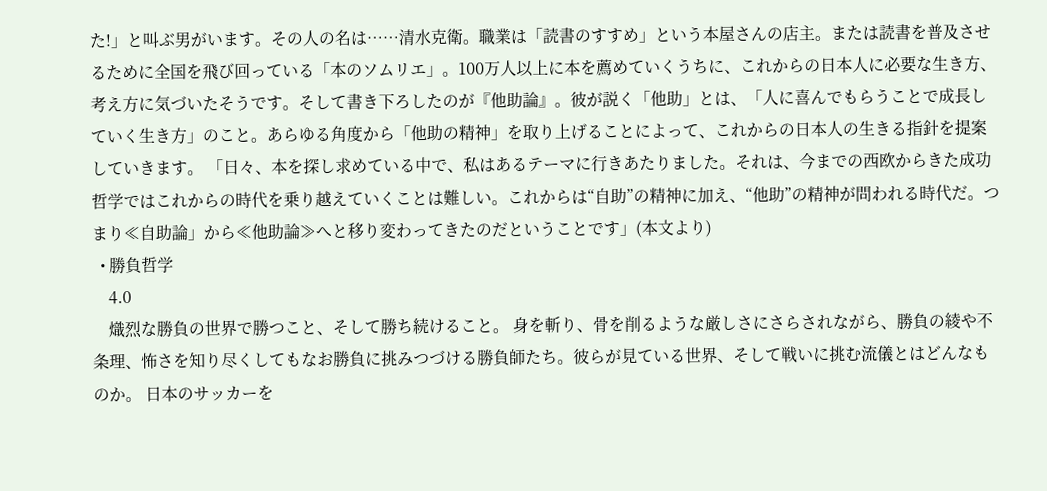た!」と叫ぶ男がいます。その人の名は……清水克衛。職業は「読書のすすめ」という本屋さんの店主。または読書を普及させるために全国を飛び回っている「本のソムリエ」。100万人以上に本を薦めていくうちに、これからの日本人に必要な生き方、考え方に気づいたそうです。そして書き下ろしたのが『他助論』。彼が説く「他助」とは、「人に喜んでもらうことで成長していく生き方」のこと。あらゆる角度から「他助の精神」を取り上げることによって、これからの日本人の生きる指針を提案していきます。 「日々、本を探し求めている中で、私はあるテーマに行きあたりました。それは、今までの西欧からきた成功哲学ではこれからの時代を乗り越えていくことは難しい。これからは“自助”の精神に加え、“他助”の精神が問われる時代だ。つまり≪自助論」から≪他助論≫へと移り変わってきたのだということです」(本文より)
  • 勝負哲学
    4.0
    熾烈な勝負の世界で勝つこと、そして勝ち続けること。 身を斬り、骨を削るような厳しさにさらされながら、勝負の綾や不条理、怖さを知り尽くしてもなお勝負に挑みつづける勝負師たち。彼らが見ている世界、そして戦いに挑む流儀とはどんなものか。 日本のサッカーを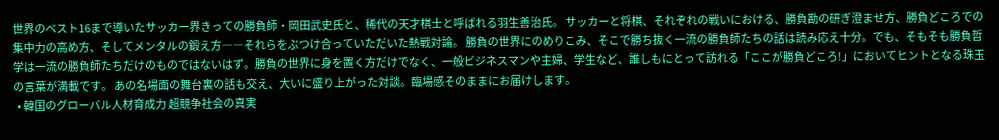世界のベスト16まで導いたサッカー界きっての勝負師・岡田武史氏と、稀代の天才棋士と呼ばれる羽生善治氏。 サッカーと将棋、それぞれの戦いにおける、勝負勘の研ぎ澄ませ方、勝負どころでの集中力の高め方、そしてメンタルの鍛え方――それらをぶつけ合っていただいた熱戦対論。 勝負の世界にのめりこみ、そこで勝ち抜く一流の勝負師たちの話は読み応え十分。でも、そもそも勝負哲学は一流の勝負師たちだけのものではないはず。勝負の世界に身を置く方だけでなく、一般ビジネスマンや主婦、学生など、誰しもにとって訪れる「ここが勝負どころ!」においてヒントとなる珠玉の言葉が満載です。 あの名場面の舞台裏の話も交え、大いに盛り上がった対談。臨場感そのままにお届けします。
  • 韓国のグローバル人材育成力 超競争社会の真実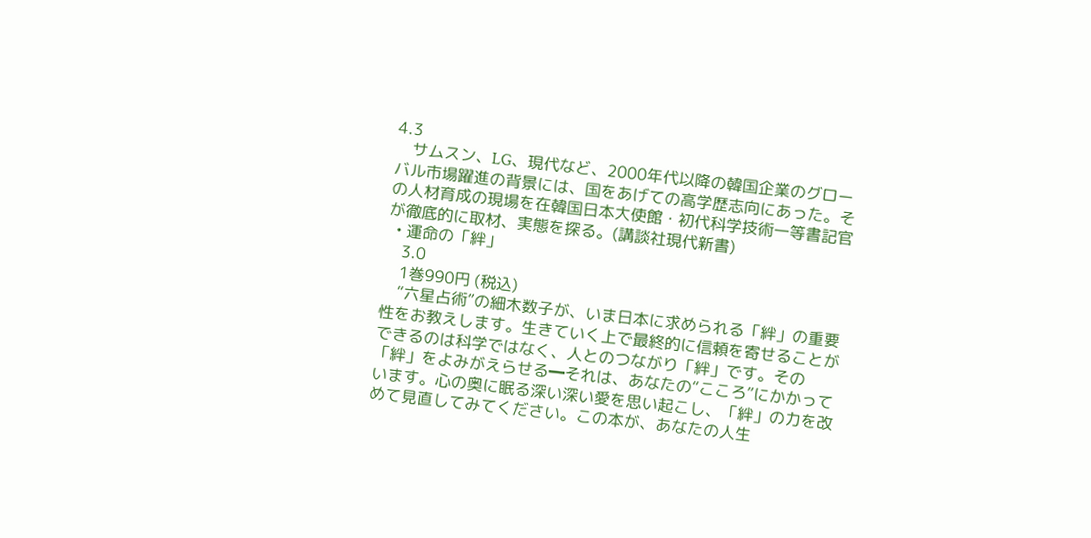4.3
    サムスン、LG、現代など、2000年代以降の韓国企業のグローバル市場躍進の背景には、国をあげての高学歴志向にあった。その人材育成の現場を在韓国日本大使館・初代科学技術一等書記官が徹底的に取材、実態を探る。(講談社現代新書)
  • 運命の「絆」
    3.0
    1巻990円 (税込)
    “六星占術”の細木数子が、いま日本に求められる「絆」の重要性をお教えします。生きていく上で最終的に信頼を寄せることができるのは科学ではなく、人とのつながり「絆」です。その「絆」をよみがえらせる━それは、あなたの“こころ”にかかっています。心の奥に眠る深い深い愛を思い起こし、「絆」の力を改めて見直してみてください。この本が、あなたの人生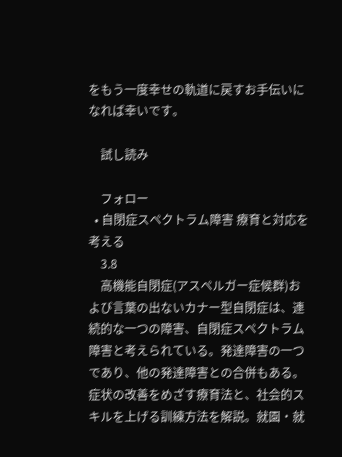をもう一度幸せの軌道に戻すお手伝いになれば幸いです。

    試し読み

    フォロー
  • 自閉症スペクトラム障害 療育と対応を考える
    3.8
    高機能自閉症(アスペルガー症候群)および言葉の出ないカナー型自閉症は、連続的な一つの障害、自閉症スペクトラム障害と考えられている。発達障害の一つであり、他の発達障害との合併もある。症状の改善をめざす療育法と、社会的スキルを上げる訓練方法を解説。就園・就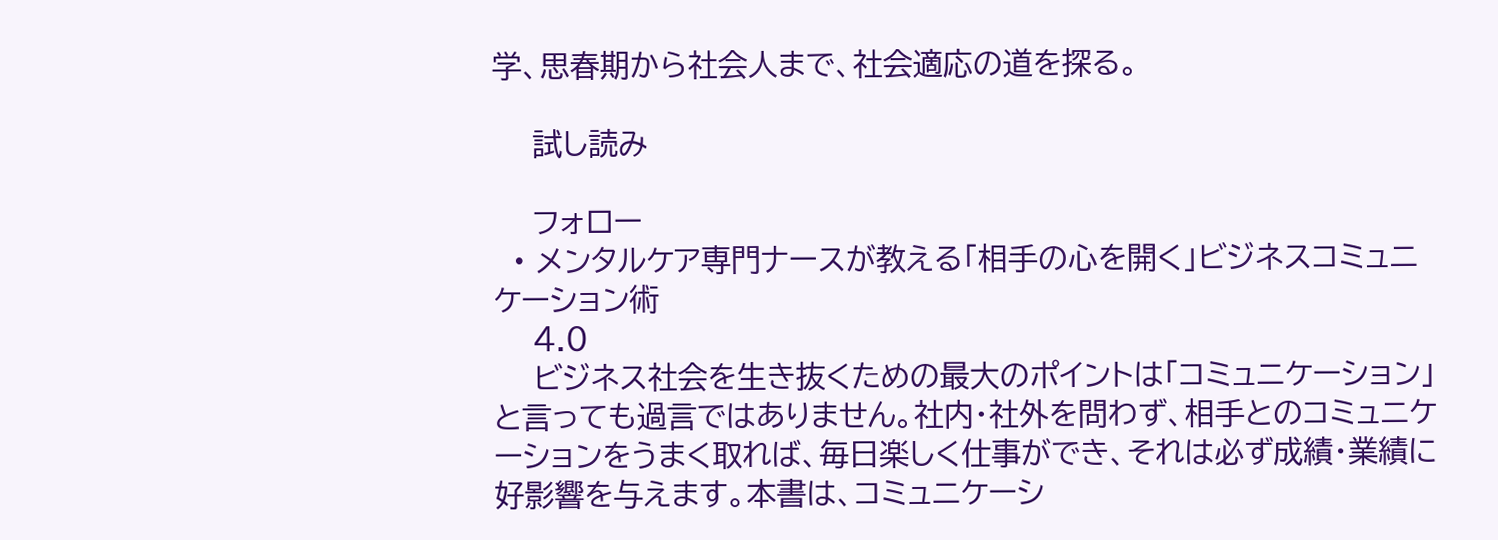学、思春期から社会人まで、社会適応の道を探る。

    試し読み

    フォロー
  • メンタルケア専門ナースが教える「相手の心を開く」ビジネスコミュニケーション術
    4.0
    ビジネス社会を生き抜くための最大のポイントは「コミュニケーション」と言っても過言ではありません。社内・社外を問わず、相手とのコミュニケーションをうまく取れば、毎日楽しく仕事ができ、それは必ず成績・業績に好影響を与えます。本書は、コミュニケーシ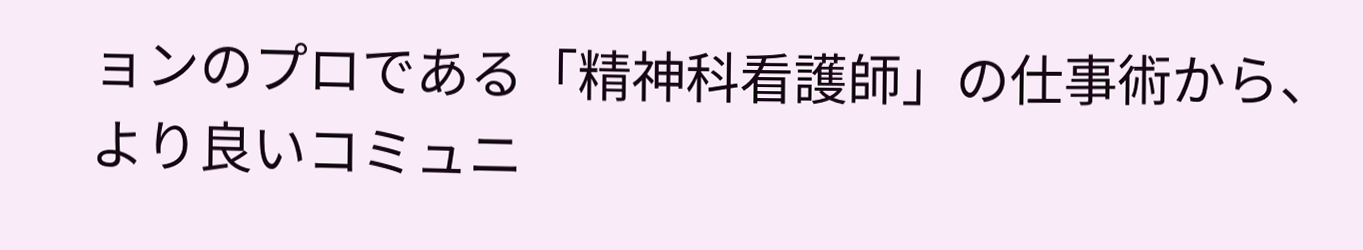ョンのプロである「精神科看護師」の仕事術から、より良いコミュニ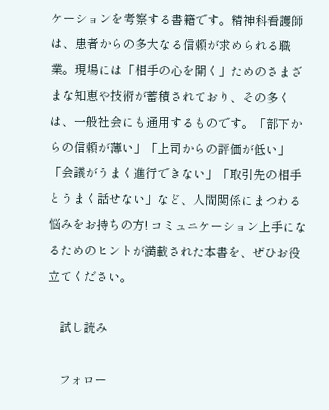ケーションを考察する書籍です。精神科看護師は、患者からの多大なる信頼が求められる職業。現場には「相手の心を開く」ためのさまざまな知恵や技術が蓄積されており、その多くは、一般社会にも通用するものです。「部下からの信頼が薄い」「上司からの評価が低い」「会議がうまく進行できない」「取引先の相手とうまく話せない」など、人間関係にまつわる悩みをお持ちの方! コミュニケーション上手になるためのヒントが満載された本書を、ぜひお役立てください。

    試し読み

    フォロー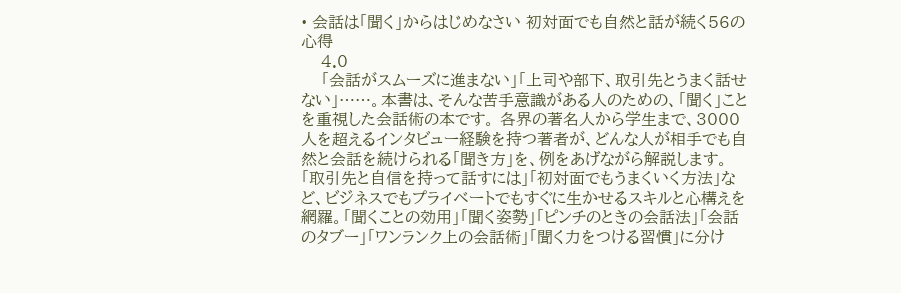• 会話は「聞く」からはじめなさい 初対面でも自然と話が続く56の心得
    4.0
    「会話がスムーズに進まない」「上司や部下、取引先とうまく話せない」……。本書は、そんな苦手意識がある人のための、「聞く」ことを重視した会話術の本です。 各界の著名人から学生まで、3000人を超えるインタビュー経験を持つ著者が、どんな人が相手でも自然と会話を続けられる「聞き方」を、例をあげながら解説します。 「取引先と自信を持って話すには」「初対面でもうまくいく方法」など、ビジネスでもプライベートでもすぐに生かせるスキルと心構えを網羅。「聞くことの効用」「聞く姿勢」「ピンチのときの会話法」「会話のタブー」「ワンランク上の会話術」「聞く力をつける習慣」に分け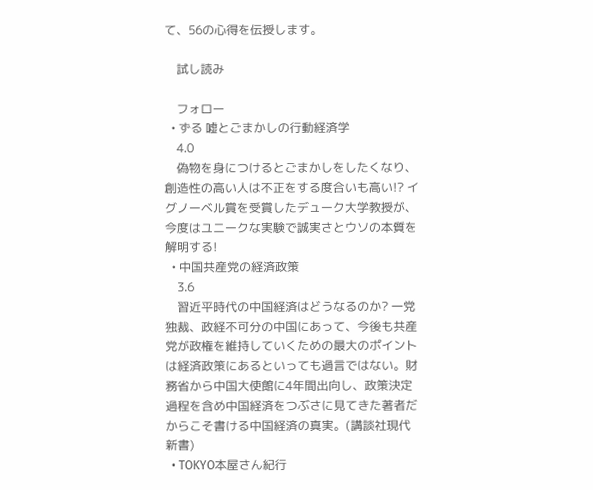て、56の心得を伝授します。

    試し読み

    フォロー
  • ずる 嘘とごまかしの行動経済学
    4.0
    偽物を身につけるとごまかしをしたくなり、創造性の高い人は不正をする度合いも高い!? イグノーベル賞を受賞したデューク大学教授が、今度はユニークな実験で誠実さとウソの本質を解明する!
  • 中国共産党の経済政策
    3.6
    習近平時代の中国経済はどうなるのか? 一党独裁、政経不可分の中国にあって、今後も共産党が政権を維持していくための最大のポイントは経済政策にあるといっても過言ではない。財務省から中国大使館に4年間出向し、政策決定過程を含め中国経済をつぶさに見てきた著者だからこそ書ける中国経済の真実。(講談社現代新書)
  • TOKYO本屋さん紀行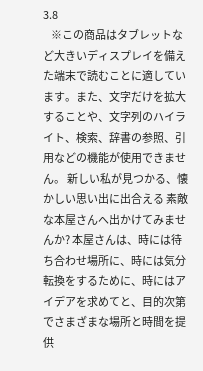3.8
    ※この商品はタブレットなど大きいディスプレイを備えた端末で読むことに適しています。また、文字だけを拡大することや、文字列のハイライト、検索、辞書の参照、引用などの機能が使用できません。 新しい私が見つかる、懐かしい思い出に出合える 素敵な本屋さんへ出かけてみませんか? 本屋さんは、時には待ち合わせ場所に、時には気分転換をするために、時にはアイデアを求めてと、目的次第でさまざまな場所と時間を提供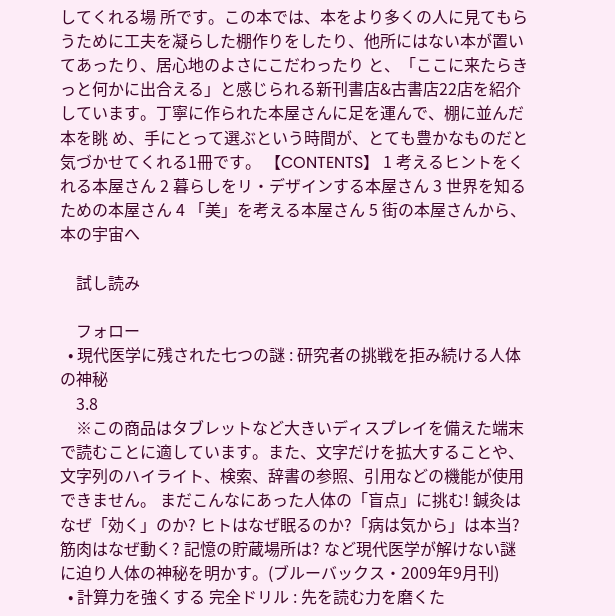してくれる場 所です。この本では、本をより多くの人に見てもらうために工夫を凝らした棚作りをしたり、他所にはない本が置いてあったり、居心地のよさにこだわったり と、「ここに来たらきっと何かに出合える」と感じられる新刊書店&古書店22店を紹介しています。丁寧に作られた本屋さんに足を運んで、棚に並んだ本を眺 め、手にとって選ぶという時間が、とても豊かなものだと気づかせてくれる1冊です。 【CONTENTS】 1 考えるヒントをくれる本屋さん 2 暮らしをリ・デザインする本屋さん 3 世界を知るための本屋さん 4 「美」を考える本屋さん 5 街の本屋さんから、本の宇宙へ

    試し読み

    フォロー
  • 現代医学に残された七つの謎 : 研究者の挑戦を拒み続ける人体の神秘
    3.8
    ※この商品はタブレットなど大きいディスプレイを備えた端末で読むことに適しています。また、文字だけを拡大することや、文字列のハイライト、検索、辞書の参照、引用などの機能が使用できません。 まだこんなにあった人体の「盲点」に挑む! 鍼灸はなぜ「効く」のか? ヒトはなぜ眠るのか?「病は気から」は本当? 筋肉はなぜ動く? 記憶の貯蔵場所は? など現代医学が解けない謎に迫り人体の神秘を明かす。(ブルーバックス・2009年9月刊)
  • 計算力を強くする 完全ドリル : 先を読む力を磨くた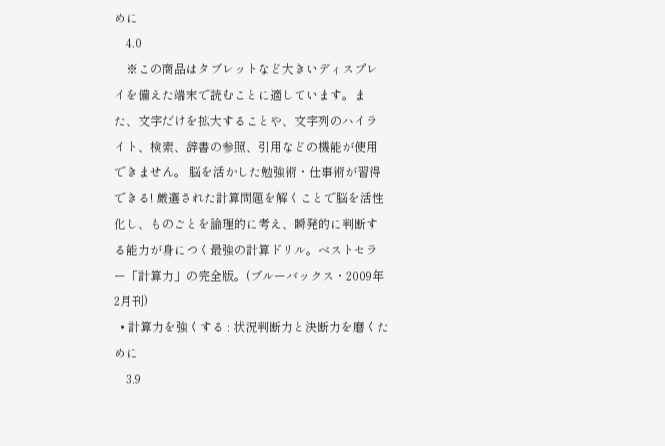めに
    4.0
    ※この商品はタブレットなど大きいディスプレイを備えた端末で読むことに適しています。また、文字だけを拡大することや、文字列のハイライト、検索、辞書の参照、引用などの機能が使用できません。 脳を活かした勉強術・仕事術が習得できる! 厳選された計算問題を解くことで脳を活性化し、ものごとを論理的に考え、瞬発的に判断する能力が身につく最強の計算ドリル。ベストセラー「計算力」の完全版。(ブルーバックス・2009年2月刊)
  • 計算力を強くする : 状況判断力と決断力を磨くために
    3.9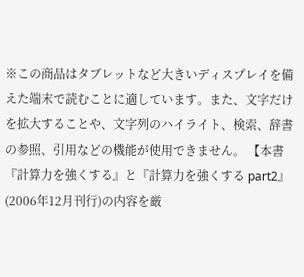※この商品はタブレットなど大きいディスプレイを備えた端末で読むことに適しています。また、文字だけを拡大することや、文字列のハイライト、検索、辞書の参照、引用などの機能が使用できません。 【本書『計算力を強くする』と『計算力を強くする part2』(2006年12月刊行)の内容を厳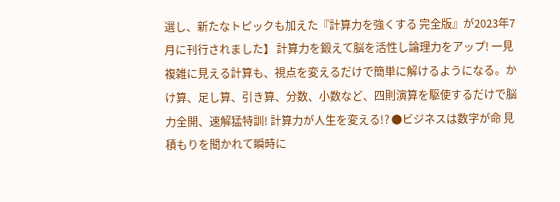選し、新たなトピックも加えた『計算力を強くする 完全版』が2023年7月に刊行されました】 計算力を鍛えて脳を活性し論理力をアップ! 一見複雑に見える計算も、視点を変えるだけで簡単に解けるようになる。かけ算、足し算、引き算、分数、小数など、四則演算を駆使するだけで脳力全開、速解猛特訓! 計算力が人生を変える!? ●ビジネスは数字が命 見積もりを聞かれて瞬時に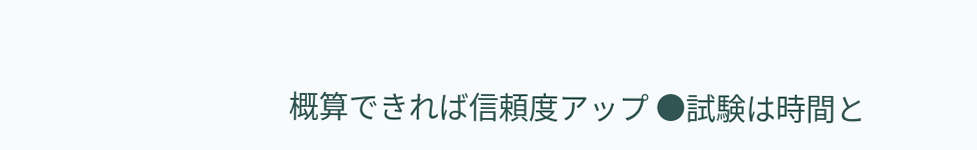概算できれば信頼度アップ ●試験は時間と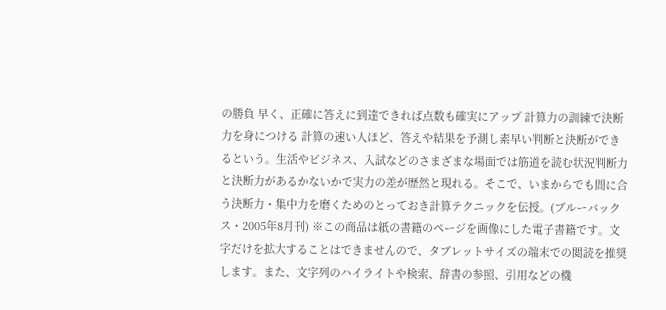の勝負 早く、正確に答えに到達できれば点数も確実にアップ 計算力の訓練で決断力を身につける 計算の速い人ほど、答えや結果を予測し素早い判断と決断ができるという。生活やビジネス、入試などのさまざまな場面では筋道を読む状況判断力と決断力があるかないかで実力の差が歴然と現れる。そこで、いまからでも間に合う決断力・集中力を磨くためのとっておき計算テクニックを伝授。(ブルーバックス・2005年8月刊) ※この商品は紙の書籍のページを画像にした電子書籍です。文字だけを拡大することはできませんので、タブレットサイズの端末での閲読を推奨します。また、文字列のハイライトや検索、辞書の参照、引用などの機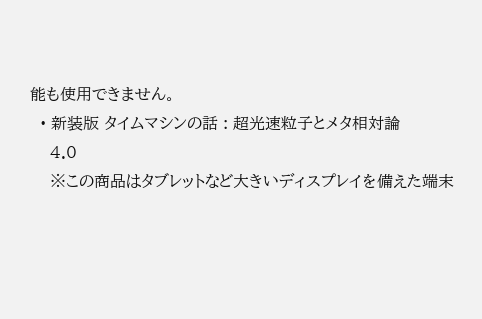能も使用できません。
  • 新装版 タイムマシンの話 : 超光速粒子とメタ相対論
    4.0
    ※この商品はタブレットなど大きいディスプレイを備えた端末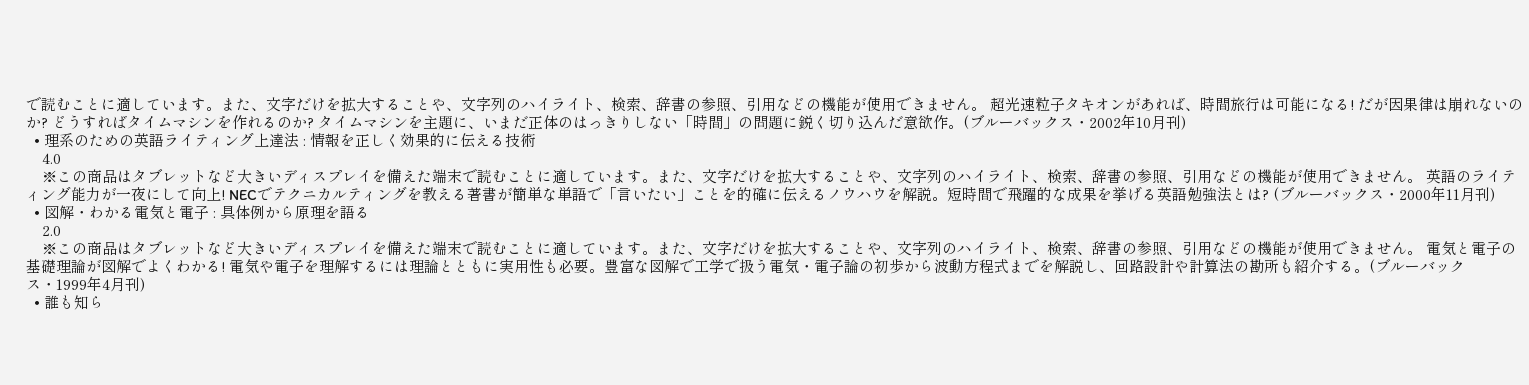で読むことに適しています。また、文字だけを拡大することや、文字列のハイライト、検索、辞書の参照、引用などの機能が使用できません。 超光速粒子タキオンがあれば、時間旅行は可能になる! だが因果律は崩れないのか? どうすればタイムマシンを作れるのか? タイムマシンを主題に、いまだ正体のはっきりしない「時間」の問題に鋭く切り込んだ意欲作。(ブルーバックス・2002年10月刊)
  • 理系のための英語ライティング上達法 : 情報を正しく効果的に伝える技術
    4.0
    ※この商品はタブレットなど大きいディスプレイを備えた端末で読むことに適しています。また、文字だけを拡大することや、文字列のハイライト、検索、辞書の参照、引用などの機能が使用できません。 英語のライティング能力が一夜にして向上! NECでテクニカルティングを教える著書が簡単な単語で「言いたい」ことを的確に伝えるノウハウを解説。短時間で飛躍的な成果を挙げる英語勉強法とは? (ブルーバックス・2000年11月刊)
  • 図解・わかる電気と電子 : 具体例から原理を語る
    2.0
    ※この商品はタブレットなど大きいディスプレイを備えた端末で読むことに適しています。また、文字だけを拡大することや、文字列のハイライト、検索、辞書の参照、引用などの機能が使用できません。 電気と電子の基礎理論が図解でよくわかる! 電気や電子を理解するには理論とともに実用性も必要。豊富な図解で工学で扱う電気・電子論の初歩から波動方程式までを解説し、回路設計や計算法の勘所も紹介する。(ブルーバックス・1999年4月刊)
  • 誰も知ら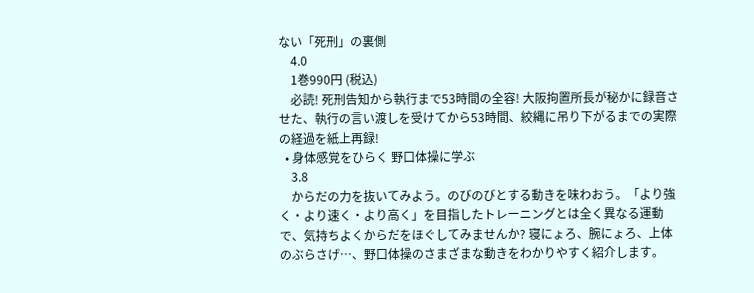ない「死刑」の裏側
    4.0
    1巻990円 (税込)
    必読! 死刑告知から執行まで53時間の全容! 大阪拘置所長が秘かに録音させた、執行の言い渡しを受けてから53時間、絞縄に吊り下がるまでの実際の経過を紙上再録!
  • 身体感覚をひらく 野口体操に学ぶ
    3.8
    からだの力を抜いてみよう。のびのびとする動きを味わおう。「より強く・より速く・より高く」を目指したトレーニングとは全く異なる運動で、気持ちよくからだをほぐしてみませんか? 寝にょろ、腕にょろ、上体のぶらさげ…、野口体操のさまざまな動きをわかりやすく紹介します。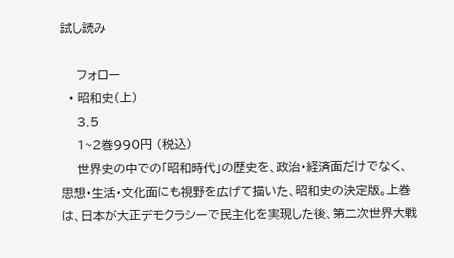試し読み

    フォロー
  • 昭和史(上)
    3.5
    1~2巻990円 (税込)
    世界史の中での「昭和時代」の歴史を、政治・経済面だけでなく、思想・生活・文化面にも視野を広げて描いた、昭和史の決定版。上巻は、日本が大正デモクラシーで民主化を実現した後、第二次世界大戦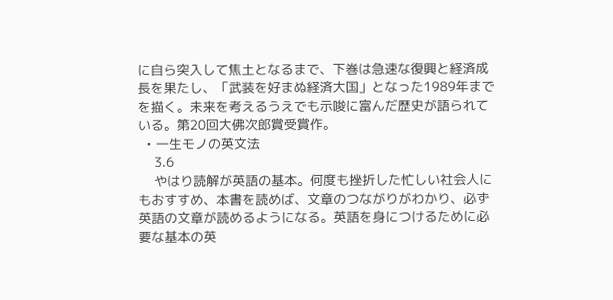に自ら突入して焦土となるまで、下巻は急速な復興と経済成長を果たし、「武装を好まぬ経済大国」となった1989年までを描く。未来を考えるうえでも示唆に富んだ歴史が語られている。第20回大佛次郎賞受賞作。
  • 一生モノの英文法
    3.6
    やはり読解が英語の基本。何度も挫折した忙しい社会人にもおすすめ、本書を読めば、文章のつながりがわかり、必ず英語の文章が読めるようになる。英語を身につけるために必要な基本の英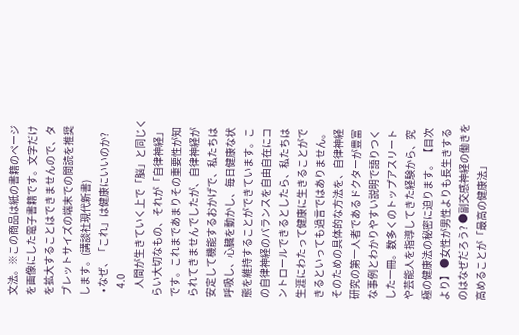文法。※この商品は紙の書籍のページを画像にした電子書籍です。文字だけを拡大することはできませんので、タブレットサイズの端末での閲読を推奨します。(講談社現代新書)
  • なぜ、「これ」は健康にいいのか?
    4.0
    人間が生きていく上で「脳」と同じくらい大切なもの、それが「自律神経」です。これまであまりその重要性が知られてきませんでしたが、自律神経が安定して機能するおかげで、私たちは呼吸し、心臓を動かし、毎日健康な状態を維持することができています。この自律神経のバランスを自由自在にコントロールできるとしたら、私たちは生涯にわたって健康に生きることができるといっても過言ではありません。そのための具体的な方法を、自律神経研究の第一人者であるドクターが豊富な事例とわかりやすい説明で語りつくした一冊。数多くのトップアスリートや芸能人を指導してきた経験から、究極の健康法の秘密に迫ります。 【目次より】 ●女性が男性よりも長生きするのはなぜだろう? ●副交感神経の働きを高めることが「最高の健康法」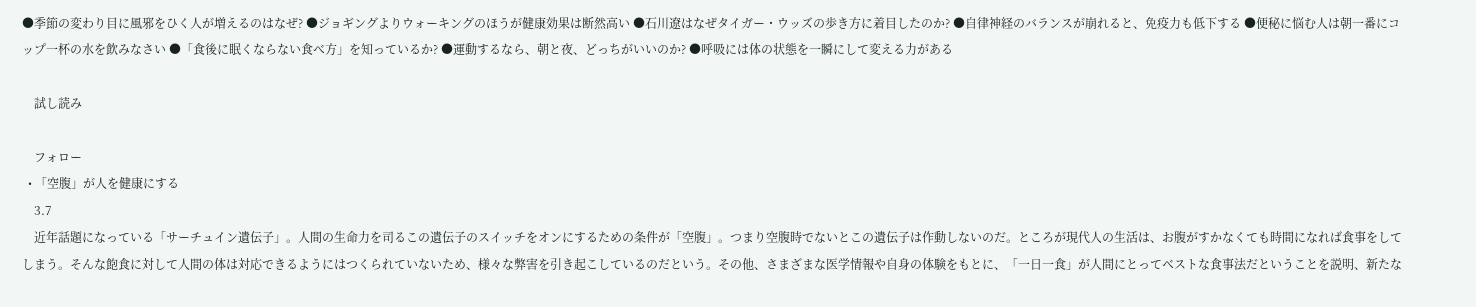●季節の変わり目に風邪をひく人が増えるのはなぜ? ●ジョギングよりウォーキングのほうが健康効果は断然高い ●石川遼はなぜタイガー・ウッズの歩き方に着目したのか? ●自律神経のバランスが崩れると、免疫力も低下する ●便秘に悩む人は朝一番にコップ一杯の水を飲みなさい ●「食後に眠くならない食べ方」を知っているか? ●運動するなら、朝と夜、どっちがいいのか? ●呼吸には体の状態を一瞬にして変える力がある

    試し読み

    フォロー
  • 「空腹」が人を健康にする
    3.7
    近年話題になっている「サーチュイン遺伝子」。人間の生命力を司るこの遺伝子のスイッチをオンにするための条件が「空腹」。つまり空腹時でないとこの遺伝子は作動しないのだ。ところが現代人の生活は、お腹がすかなくても時間になれば食事をしてしまう。そんな飽食に対して人間の体は対応できるようにはつくられていないため、様々な弊害を引き起こしているのだという。その他、さまざまな医学情報や自身の体験をもとに、「一日一食」が人間にとってベストな食事法だということを説明、新たな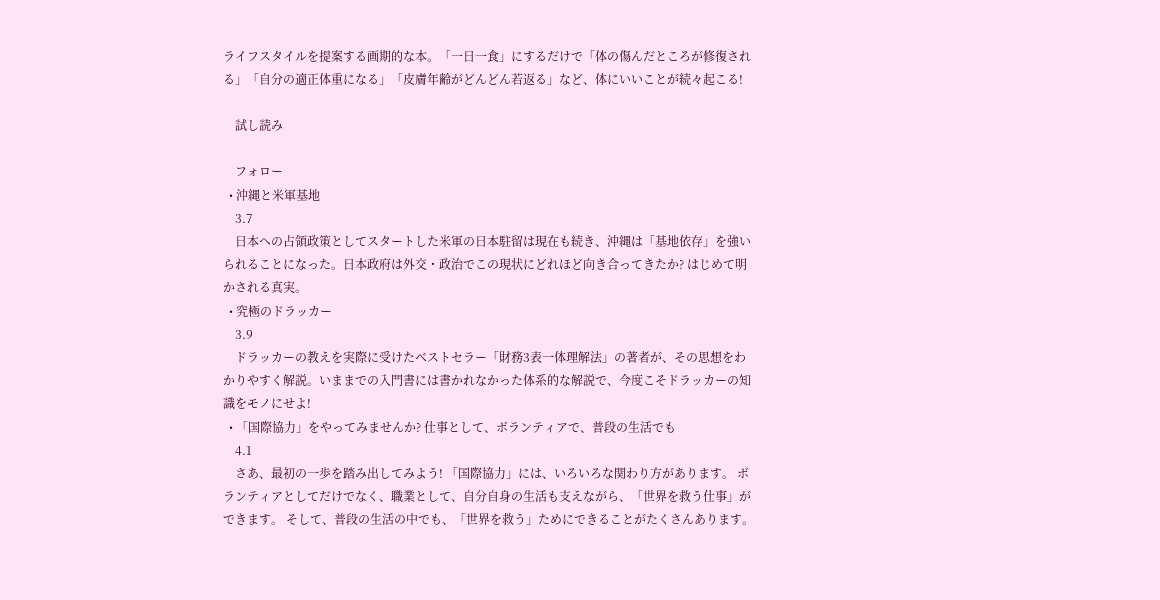ライフスタイルを提案する画期的な本。「一日一食」にするだけで「体の傷んだところが修復される」「自分の適正体重になる」「皮膚年齢がどんどん若返る」など、体にいいことが続々起こる!

    試し読み

    フォロー
  • 沖縄と米軍基地
    3.7
    日本への占領政策としてスタートした米軍の日本駐留は現在も続き、沖縄は「基地依存」を強いられることになった。日本政府は外交・政治でこの現状にどれほど向き合ってきたか? はじめて明かされる真実。
  • 究極のドラッカー
    3.9
    ドラッカーの教えを実際に受けたベストセラー「財務3表一体理解法」の著者が、その思想をわかりやすく解説。いままでの入門書には書かれなかった体系的な解説で、今度こそドラッカーの知識をモノにせよ!
  • 「国際協力」をやってみませんか? 仕事として、ボランティアで、普段の生活でも
    4.1
    さあ、最初の一歩を踏み出してみよう! 「国際協力」には、いろいろな関わり方があります。 ボランティアとしてだけでなく、職業として、自分自身の生活も支えながら、「世界を救う仕事」ができます。 そして、普段の生活の中でも、「世界を救う」ためにできることがたくさんあります。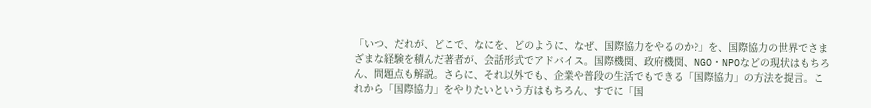「いつ、だれが、どこで、なにを、どのように、なぜ、国際協力をやるのか?」を、国際協力の世界でさまざまな経験を積んだ著者が、会話形式でアドバイス。国際機関、政府機関、NGO・NPOなどの現状はもちろん、問題点も解説。さらに、それ以外でも、企業や普段の生活でもできる「国際協力」の方法を提言。これから「国際協力」をやりたいという方はもちろん、すでに「国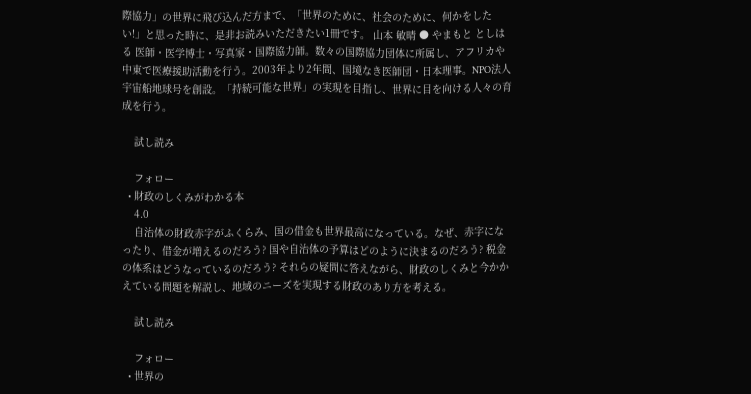際協力」の世界に飛び込んだ方まで、「世界のために、社会のために、何かをしたい!」と思った時に、是非お読みいただきたい1冊です。 山本 敏晴 ● やまもと としはる 医師・医学博士・写真家・国際協力師。数々の国際協力団体に所属し、アフリカや中東で医療援助活動を行う。2003年より2年間、国境なき医師団・日本理事。NPO法人宇宙船地球号を創設。「持続可能な世界」の実現を目指し、世界に目を向ける人々の育成を行う。

    試し読み

    フォロー
  • 財政のしくみがわかる本
    4.0
    自治体の財政赤字がふくらみ、国の借金も世界最高になっている。なぜ、赤字になったり、借金が増えるのだろう? 国や自治体の予算はどのように決まるのだろう? 税金の体系はどうなっているのだろう? それらの疑問に答えながら、財政のしくみと今かかえている問題を解説し、地域のニーズを実現する財政のあり方を考える。

    試し読み

    フォロー
  • 世界の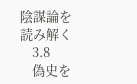陰謀論を読み解く
    3.8
    偽史を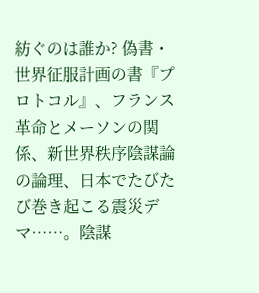紡ぐのは誰か? 偽書・世界征服計画の書『プロトコル』、フランス革命とメーソンの関係、新世界秩序陰謀論の論理、日本でたびたび巻き起こる震災デマ……。陰謀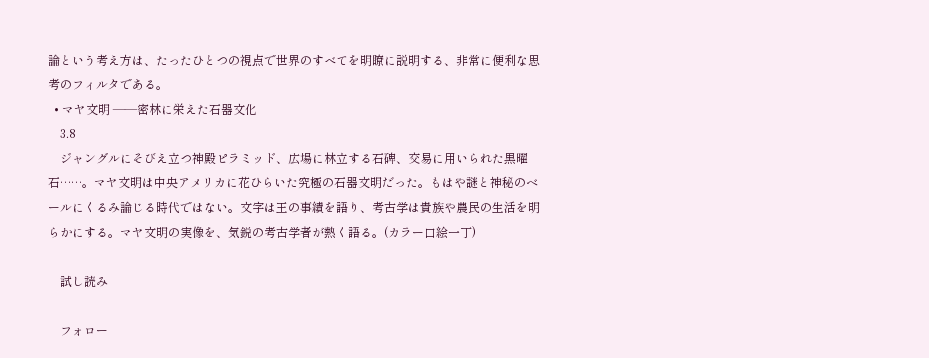論という考え方は、たったひとつの視点で世界のすべてを明瞭に説明する、非常に便利な思考のフィルタである。
  • マヤ文明 ――密林に栄えた石器文化
    3.8
    ジャングルにそびえ立つ神殿ピラミッド、広場に林立する石碑、交易に用いられた黒曜石……。マヤ文明は中央アメリカに花ひらいた究極の石器文明だった。もはや謎と神秘のベールにくるみ論じる時代ではない。文字は王の事績を語り、考古学は貴族や農民の生活を明らかにする。マヤ文明の実像を、気鋭の考古学者が熱く語る。(カラー口絵一丁)

    試し読み

    フォロー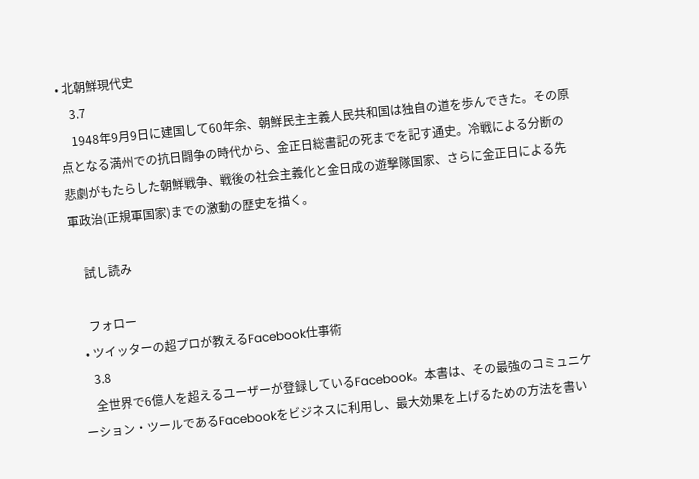• 北朝鮮現代史
    3.7
    1948年9月9日に建国して60年余、朝鮮民主主義人民共和国は独自の道を歩んできた。その原点となる満州での抗日闘争の時代から、金正日総書記の死までを記す通史。冷戦による分断の悲劇がもたらした朝鮮戦争、戦後の社会主義化と金日成の遊撃隊国家、さらに金正日による先軍政治(正規軍国家)までの激動の歴史を描く。

    試し読み

    フォロー
  • ツイッターの超プロが教えるFacebook仕事術
    3.8
    全世界で6億人を超えるユーザーが登録しているFacebook。本書は、その最強のコミュニケーション・ツールであるFacebookをビジネスに利用し、最大効果を上げるための方法を書い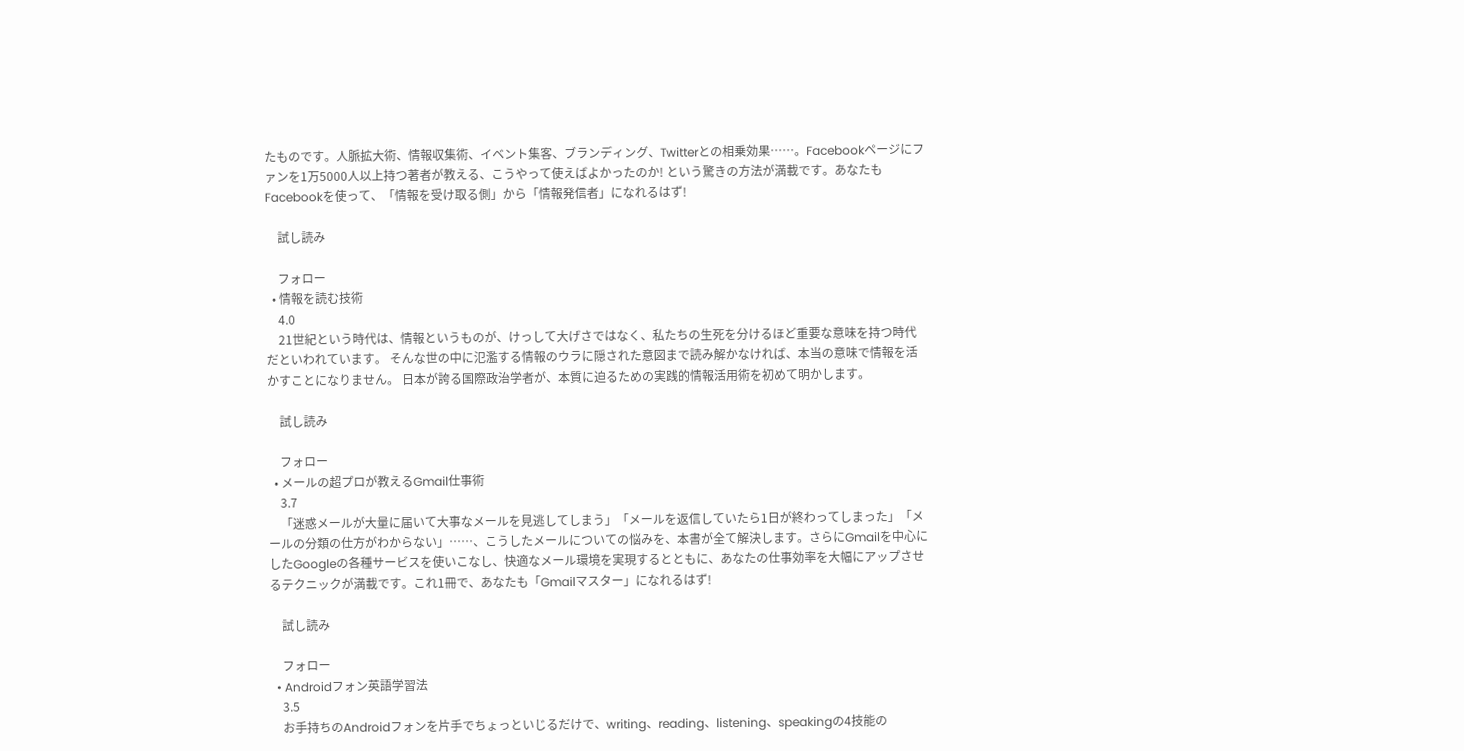たものです。人脈拡大術、情報収集術、イベント集客、ブランディング、Twitterとの相乗効果……。Facebookページにファンを1万5000人以上持つ著者が教える、こうやって使えばよかったのか! という驚きの方法が満載です。あなたもFacebookを使って、「情報を受け取る側」から「情報発信者」になれるはず!

    試し読み

    フォロー
  • 情報を読む技術
    4.0
    21世紀という時代は、情報というものが、けっして大げさではなく、私たちの生死を分けるほど重要な意味を持つ時代だといわれています。 そんな世の中に氾濫する情報のウラに隠された意図まで読み解かなければ、本当の意味で情報を活かすことになりません。 日本が誇る国際政治学者が、本質に迫るための実践的情報活用術を初めて明かします。

    試し読み

    フォロー
  • メールの超プロが教えるGmail仕事術
    3.7
    「迷惑メールが大量に届いて大事なメールを見逃してしまう」「メールを返信していたら1日が終わってしまった」「メールの分類の仕方がわからない」……、こうしたメールについての悩みを、本書が全て解決します。さらにGmailを中心にしたGoogleの各種サービスを使いこなし、快適なメール環境を実現するとともに、あなたの仕事効率を大幅にアップさせるテクニックが満載です。これ1冊で、あなたも「Gmailマスター」になれるはず!

    試し読み

    フォロー
  • Androidフォン英語学習法
    3.5
    お手持ちのAndroidフォンを片手でちょっといじるだけで、writing、reading、listening、speakingの4技能の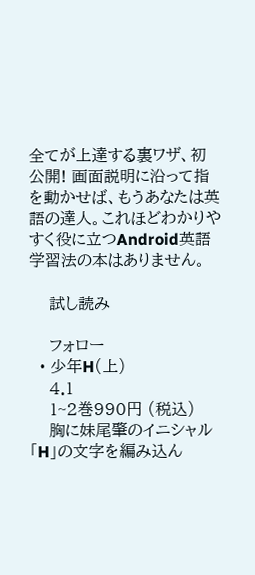全てが上達する裏ワザ、初公開! 画面説明に沿って指を動かせば、もうあなたは英語の達人。これほどわかりやすく役に立つAndroid英語学習法の本はありません。

    試し読み

    フォロー
  • 少年H(上)
    4.1
    1~2巻990円 (税込)
    胸に妹尾肇のイニシャル「H」の文字を編み込ん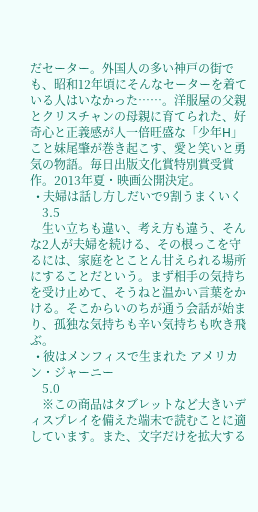だセーター。外国人の多い神戸の街でも、昭和12年頃にそんなセーターを着ている人はいなかった……。洋服屋の父親とクリスチャンの母親に育てられた、好奇心と正義感が人一倍旺盛な「少年H」こと妹尾肇が巻き起こす、愛と笑いと勇気の物語。毎日出版文化賞特別賞受賞作。2013年夏・映画公開決定。
  • 夫婦は話し方しだいで9割うまくいく
    3.5
    生い立ちも違い、考え方も違う、そんな2人が夫婦を続ける、その根っこを守るには、家庭をとことん甘えられる場所にすることだという。まず相手の気持ちを受け止めて、そうねと温かい言葉をかける。そこからいのちが通う会話が始まり、孤独な気持ちも辛い気持ちも吹き飛ぶ。
  • 彼はメンフィスで生まれた アメリカン・ジャーニー
    5.0
    ※この商品はタブレットなど大きいディスプレイを備えた端末で読むことに適しています。また、文字だけを拡大する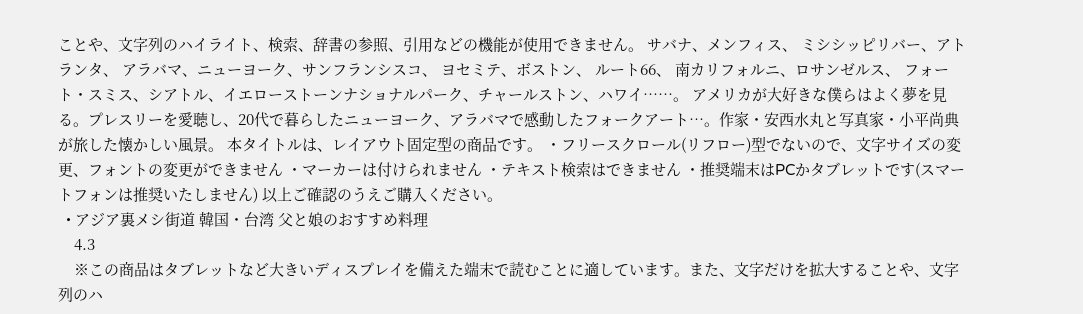ことや、文字列のハイライト、検索、辞書の参照、引用などの機能が使用できません。 サバナ、メンフィス、 ミシシッピリバー、アトランタ、 アラバマ、ニューヨーク、サンフランシスコ、 ヨセミテ、ボストン、 ルート66、 南カリフォルニ、ロサンゼルス、 フォート・スミス、シアトル、イエローストーンナショナルパーク、チャールストン、ハワイ……。 アメリカが大好きな僕らはよく夢を見る。プレスリーを愛聴し、20代で暮らしたニューヨーク、アラバマで感動したフォークアート…。作家・安西水丸と写真家・小平尚典が旅した懐かしい風景。 本タイトルは、レイアウト固定型の商品です。 ・フリースクロール(リフロー)型でないので、文字サイズの変更、フォントの変更ができません ・マーカーは付けられません ・テキスト検索はできません ・推奨端末はPCかタブレットです(スマートフォンは推奨いたしません) 以上ご確認のうえご購入ください。
  • アジア裏メシ街道 韓国・台湾 父と娘のおすすめ料理
    4.3
    ※この商品はタブレットなど大きいディスプレイを備えた端末で読むことに適しています。また、文字だけを拡大することや、文字列のハ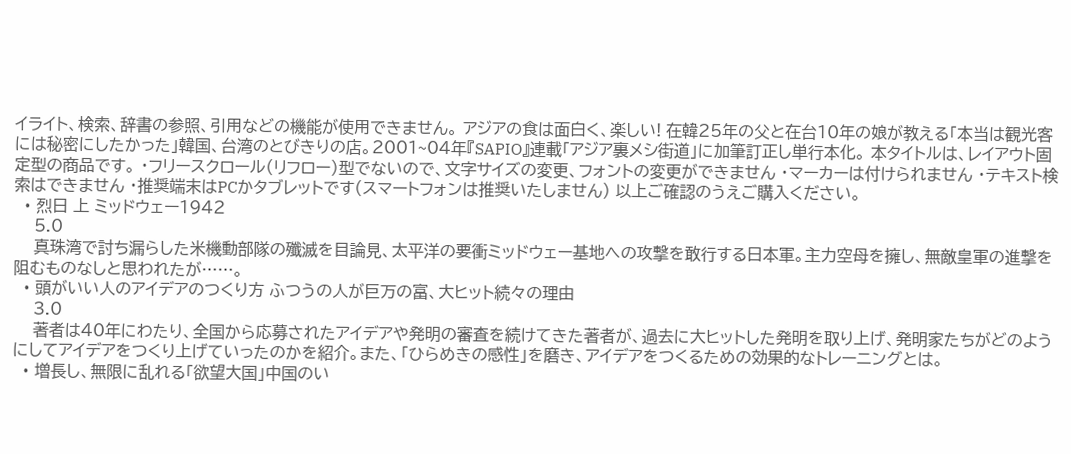イライト、検索、辞書の参照、引用などの機能が使用できません。 アジアの食は面白く、楽しい! 在韓25年の父と在台10年の娘が教える「本当は観光客には秘密にしたかった」韓国、台湾のとびきりの店。2001~04年『SAPIO』連載「アジア裏メシ街道」に加筆訂正し単行本化。 本タイトルは、レイアウト固定型の商品です。 ・フリースクロール(リフロー)型でないので、文字サイズの変更、フォントの変更ができません ・マーカーは付けられません ・テキスト検索はできません ・推奨端末はPCかタブレットです(スマートフォンは推奨いたしません) 以上ご確認のうえご購入ください。
  • 烈日 上 ミッドウェー1942
    5.0
    真珠湾で討ち漏らした米機動部隊の殲滅を目論見、太平洋の要衝ミッドウェー基地への攻撃を敢行する日本軍。主力空母を擁し、無敵皇軍の進撃を阻むものなしと思われたが……。
  • 頭がいい人のアイデアのつくり方 ふつうの人が巨万の富、大ヒット続々の理由
    3.0
    著者は40年にわたり、全国から応募されたアイデアや発明の審査を続けてきた著者が、過去に大ヒットした発明を取り上げ、発明家たちがどのようにしてアイデアをつくり上げていったのかを紹介。また、「ひらめきの感性」を磨き、アイデアをつくるための効果的なトレーニングとは。
  • 増長し、無限に乱れる「欲望大国」中国のい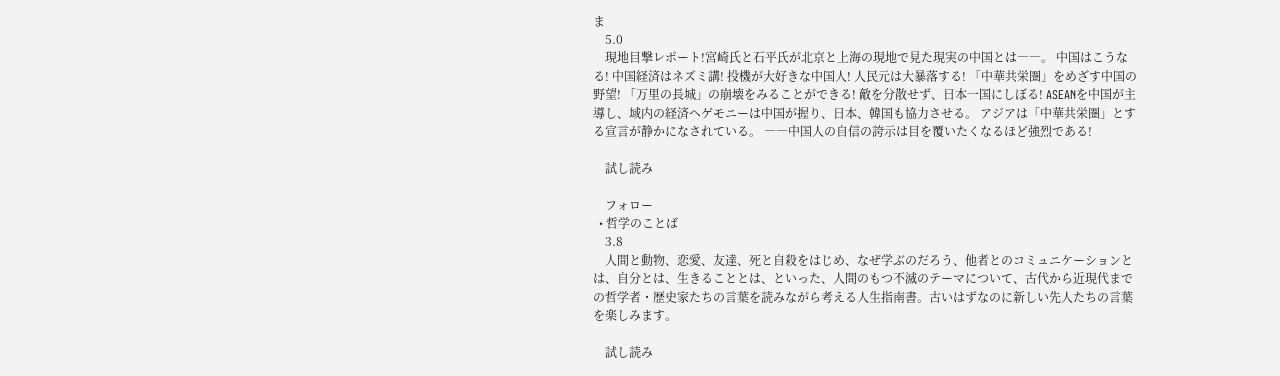ま
    5.0
    現地目撃レポート!宮崎氏と石平氏が北京と上海の現地で見た現実の中国とは――。 中国はこうなる! 中国経済はネズミ講! 投機が大好きな中国人! 人民元は大暴落する! 「中華共栄圏」をめざす中国の野望! 「万里の長城」の崩壊をみることができる! 敵を分散せず、日本一国にしぼる! ASEANを中国が主導し、域内の経済ヘゲモニーは中国が握り、日本、韓国も協力させる。 アジアは「中華共栄圏」とする宣言が静かになされている。 ――中国人の自信の誇示は目を覆いたくなるほど強烈である!

    試し読み

    フォロー
  • 哲学のことば
    3.8
    人間と動物、恋愛、友達、死と自殺をはじめ、なぜ学ぶのだろう、他者とのコミュニケーションとは、自分とは、生きることとは、といった、人間のもつ不滅のテーマについて、古代から近現代までの哲学者・歴史家たちの言葉を読みながら考える人生指南書。古いはずなのに新しい先人たちの言葉を楽しみます。

    試し読み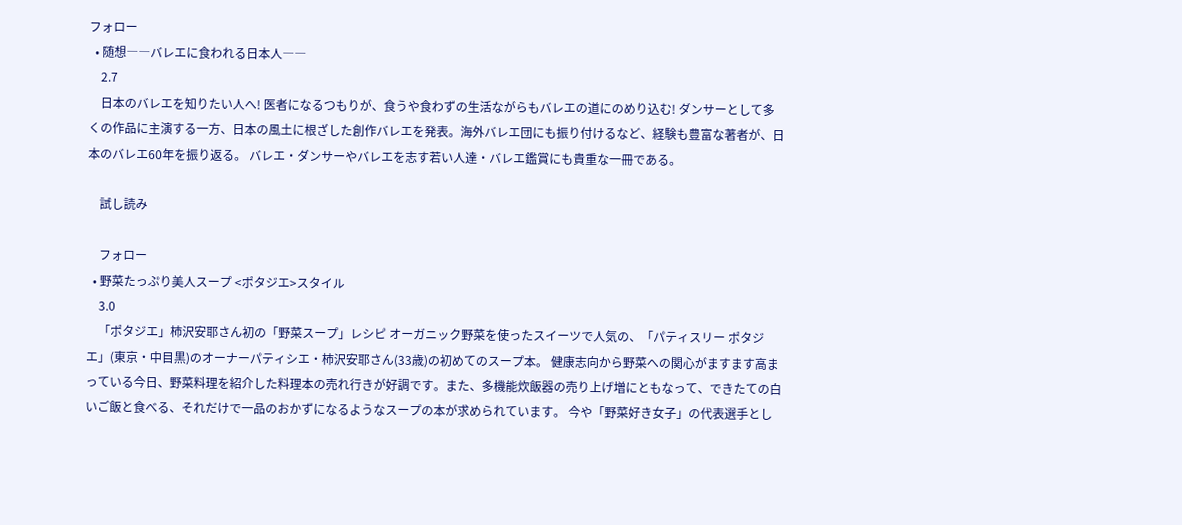フォロー
  • 随想――バレエに食われる日本人――
    2.7
    日本のバレエを知りたい人へ! 医者になるつもりが、食うや食わずの生活ながらもバレエの道にのめり込む! ダンサーとして多くの作品に主演する一方、日本の風土に根ざした創作バレエを発表。海外バレエ団にも振り付けるなど、経験も豊富な著者が、日本のバレエ60年を振り返る。 バレエ・ダンサーやバレエを志す若い人達・バレエ鑑賞にも貴重な一冊である。

    試し読み

    フォロー
  • 野菜たっぷり美人スープ <ポタジエ>スタイル
    3.0
    「ポタジエ」柿沢安耶さん初の「野菜スープ」レシピ オーガニック野菜を使ったスイーツで人気の、「パティスリー ポタジエ」(東京・中目黒)のオーナーパティシエ・柿沢安耶さん(33歳)の初めてのスープ本。 健康志向から野菜への関心がますます高まっている今日、野菜料理を紹介した料理本の売れ行きが好調です。また、多機能炊飯器の売り上げ増にともなって、できたての白いご飯と食べる、それだけで一品のおかずになるようなスープの本が求められています。 今や「野菜好き女子」の代表選手とし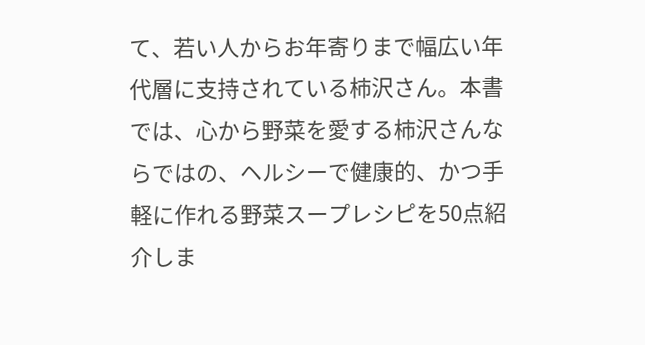て、若い人からお年寄りまで幅広い年代層に支持されている柿沢さん。本書では、心から野菜を愛する柿沢さんならではの、ヘルシーで健康的、かつ手軽に作れる野菜スープレシピを50点紹介しま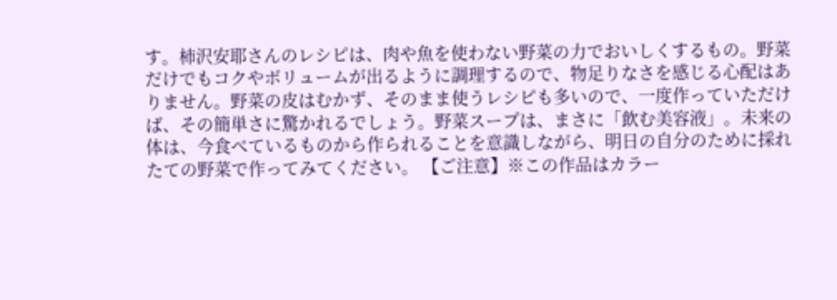す。柿沢安耶さんのレシピは、肉や魚を使わない野菜の力でおいしくするもの。野菜だけでもコクやボリュームが出るように調理するので、物足りなさを感じる心配はありません。野菜の皮はむかず、そのまま使うレシピも多いので、一度作っていただけば、その簡単さに驚かれるでしょう。野菜スープは、まさに「飲む美容液」。未来の体は、今食べているものから作られることを意識しながら、明日の自分のために採れたての野菜で作ってみてください。 【ご注意】※この作品はカラー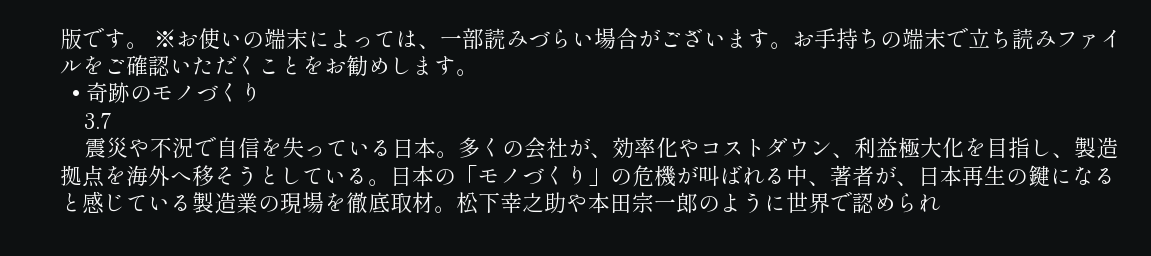版です。 ※お使いの端末によっては、一部読みづらい場合がございます。お手持ちの端末で立ち読みファイルをご確認いただくことをお勧めします。
  • 奇跡のモノづくり
    3.7
    震災や不況で自信を失っている日本。多くの会社が、効率化やコストダウン、利益極大化を目指し、製造拠点を海外へ移そうとしている。日本の「モノづくり」の危機が叫ばれる中、著者が、日本再生の鍵になると感じている製造業の現場を徹底取材。松下幸之助や本田宗一郎のように世界で認められ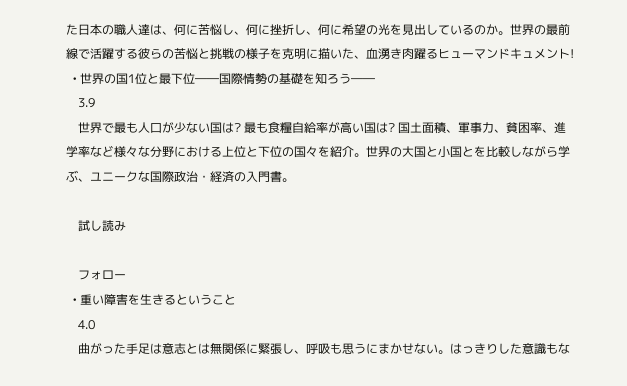た日本の職人達は、何に苦悩し、何に挫折し、何に希望の光を見出しているのか。世界の最前線で活躍する彼らの苦悩と挑戦の様子を克明に描いた、血湧き肉躍るヒューマンドキュメント!
  • 世界の国1位と最下位――国際情勢の基礎を知ろう――
    3.9
    世界で最も人口が少ない国は? 最も食糧自給率が高い国は? 国土面積、軍事力、貧困率、進学率など様々な分野における上位と下位の国々を紹介。世界の大国と小国とを比較しながら学ぶ、ユニークな国際政治・経済の入門書。

    試し読み

    フォロー
  • 重い障害を生きるということ
    4.0
    曲がった手足は意志とは無関係に緊張し、呼吸も思うにまかせない。はっきりした意識もな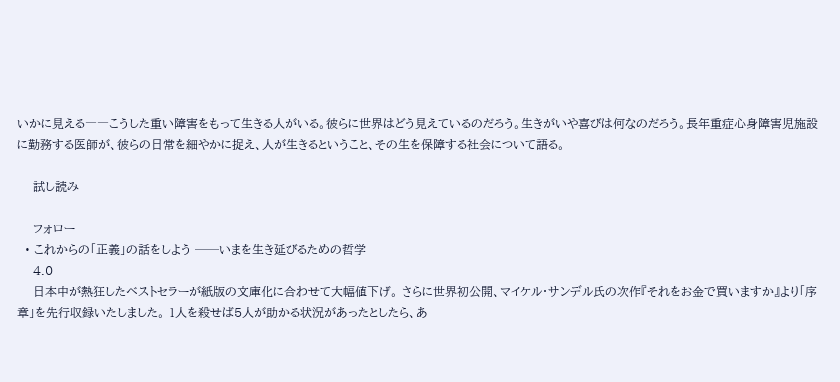いかに見える――こうした重い障害をもって生きる人がいる。彼らに世界はどう見えているのだろう。生きがいや喜びは何なのだろう。長年重症心身障害児施設に勤務する医師が、彼らの日常を細やかに捉え、人が生きるということ、その生を保障する社会について語る。

    試し読み

    フォロー
  • これからの「正義」の話をしよう ──いまを生き延びるための哲学
    4.0
    日本中が熱狂したベストセラーが紙版の文庫化に合わせて大幅値下げ。 さらに世界初公開、マイケル・サンデル氏の次作『それをお金で買いますか』より「序章」を先行収録いたしました。 1人を殺せば5人が助かる状況があったとしたら、あ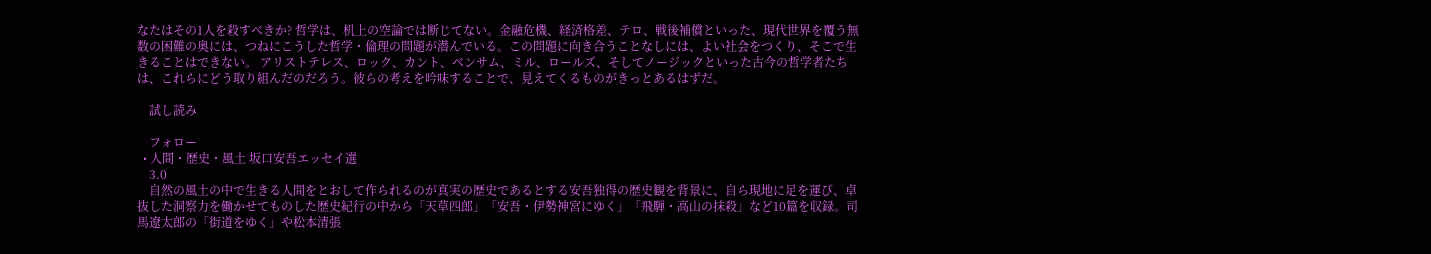なたはその1人を殺すべきか? 哲学は、机上の空論では断じてない。金融危機、経済格差、テロ、戦後補償といった、現代世界を覆う無数の困難の奥には、つねにこうした哲学・倫理の問題が潜んでいる。この問題に向き合うことなしには、よい社会をつくり、そこで生きることはできない。 アリストテレス、ロック、カント、ベンサム、ミル、ロールズ、そしてノージックといった古今の哲学者たちは、これらにどう取り組んだのだろう。彼らの考えを吟味することで、見えてくるものがきっとあるはずだ。

    試し読み

    フォロー
  • 人間・歴史・風土 坂口安吾エッセイ選
    3.0
    自然の風土の中で生きる人間をとおして作られるのが真実の歴史であるとする安吾独得の歴史観を背景に、自ら現地に足を運び、卓抜した洞察力を働かせてものした歴史紀行の中から「天草四郎」「安吾・伊勢神宮にゆく」「飛騨・高山の抹殺」など10篇を収録。司馬遼太郎の「街道をゆく」や松本清張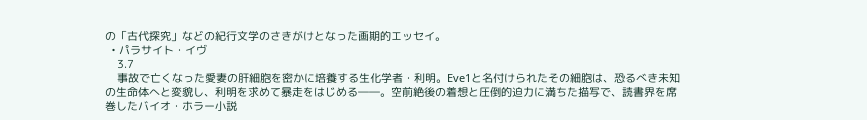の「古代探究」などの紀行文学のさきがけとなった画期的エッセイ。
  • パラサイト・イヴ
    3.7
    事故で亡くなった愛妻の肝細胞を密かに培養する生化学者・利明。Eve1と名付けられたその細胞は、恐るべき未知の生命体へと変貌し、利明を求めて暴走をはじめる――。空前絶後の着想と圧倒的迫力に満ちた描写で、読書界を席巻したバイオ・ホラー小説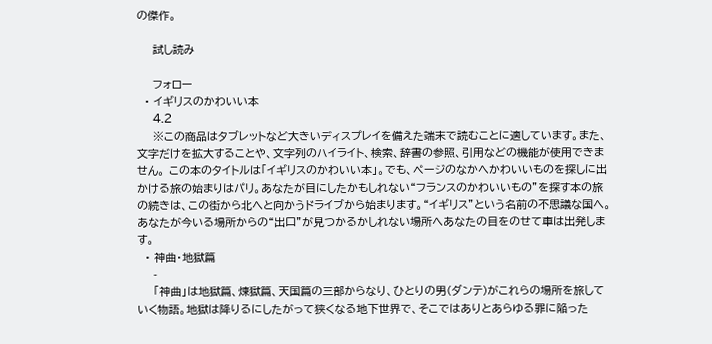の傑作。

    試し読み

    フォロー
  • イギリスのかわいい本
    4.2
    ※この商品はタブレットなど大きいディスプレイを備えた端末で読むことに適しています。また、文字だけを拡大することや、文字列のハイライト、検索、辞書の参照、引用などの機能が使用できません。 この本のタイトルは「イギリスのかわいい本」。でも、ページのなかへかわいいものを探しに出かける旅の始まりはパリ。あなたが目にしたかもしれない“フランスのかわいいもの”を探す本の旅の続きは、この街から北へと向かうドライブから始まります。“イギリス”という名前の不思議な国へ。あなたが今いる場所からの“出口”が見つかるかしれない場所へあなたの目をのせて車は出発します。
  • 神曲・地獄篇
    -
    「神曲」は地獄篇、煉獄篇、天国篇の三部からなり、ひとりの男(ダンテ)がこれらの場所を旅していく物語。地獄は降りるにしたがって狭くなる地下世界で、そこではありとあらゆる罪に陥った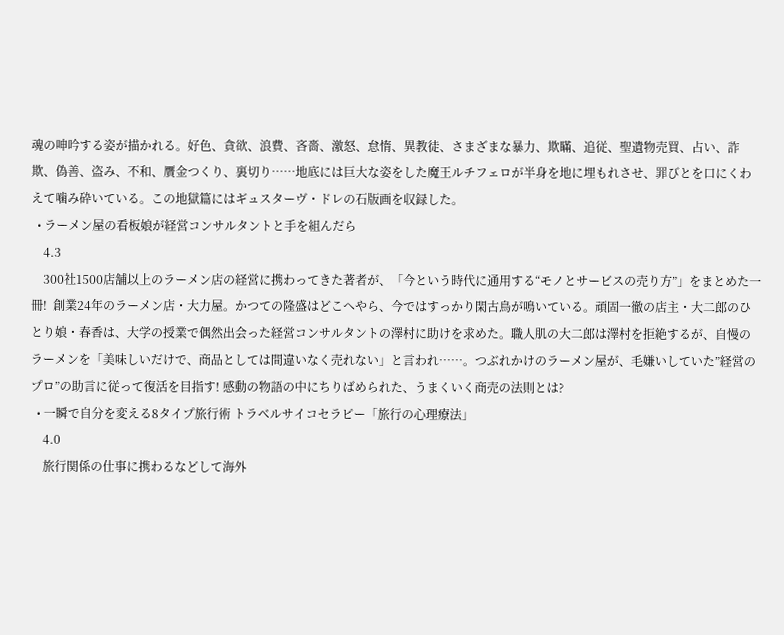魂の呻吟する姿が描かれる。好色、貪欲、浪費、吝嗇、激怒、怠惰、異教徒、さまざまな暴力、欺瞞、追従、聖遺物売買、占い、詐欺、偽善、盗み、不和、贋金つくり、裏切り……地底には巨大な姿をした魔王ルチフェロが半身を地に埋もれさせ、罪びとを口にくわえて噛み砕いている。この地獄篇にはギュスターヴ・ドレの石版画を収録した。
  • ラーメン屋の看板娘が経営コンサルタントと手を組んだら
    4.3
    300社1500店舗以上のラーメン店の経営に携わってきた著者が、「今という時代に通用する“モノとサービスの売り方”」をまとめた一冊!  創業24年のラーメン店・大力屋。かつての隆盛はどこへやら、今ではすっかり閑古鳥が鳴いている。頑固一徹の店主・大二郎のひとり娘・春香は、大学の授業で偶然出会った経営コンサルタントの澤村に助けを求めた。職人肌の大二郎は澤村を拒絶するが、自慢のラーメンを「美味しいだけで、商品としては間違いなく売れない」と言われ……。つぶれかけのラーメン屋が、毛嫌いしていた”経営のプロ”の助言に従って復活を目指す! 感動の物語の中にちりばめられた、うまくいく商売の法則とは?
  • 一瞬で自分を変える8タイプ旅行術 トラベルサイコセラピー「旅行の心理療法」
    4.0
    旅行関係の仕事に携わるなどして海外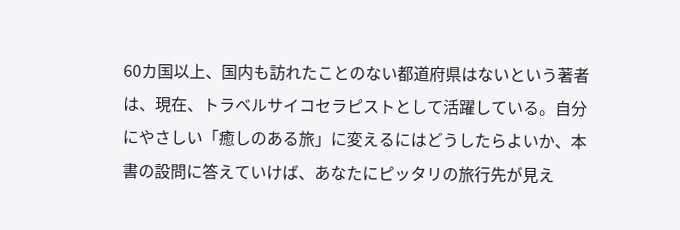60カ国以上、国内も訪れたことのない都道府県はないという著者は、現在、トラベルサイコセラピストとして活躍している。自分にやさしい「癒しのある旅」に変えるにはどうしたらよいか、本書の設問に答えていけば、あなたにピッタリの旅行先が見え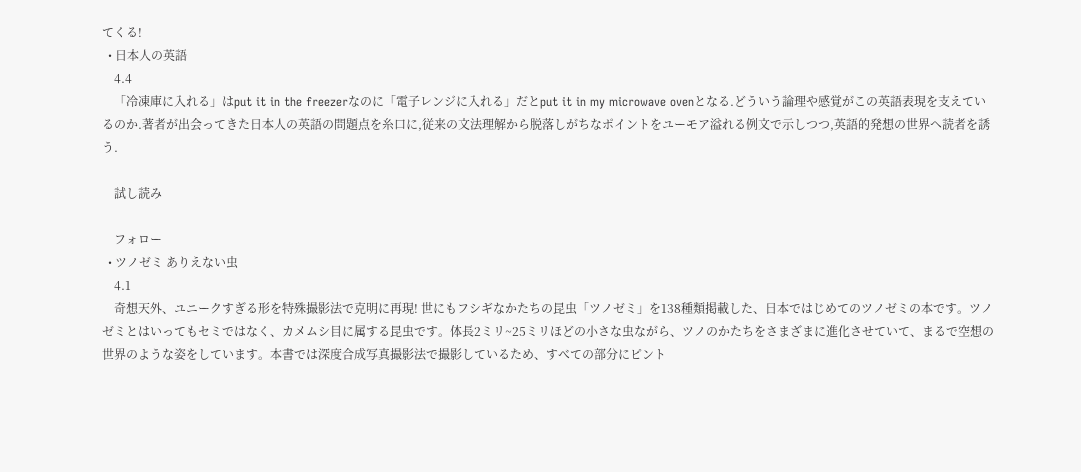てくる!
  • 日本人の英語
    4.4
    「冷凍庫に入れる」はput it in the freezerなのに「電子レンジに入れる」だとput it in my microwave ovenとなる.どういう論理や感覚がこの英語表現を支えているのか.著者が出会ってきた日本人の英語の問題点を糸口に,従来の文法理解から脱落しがちなポイントをユーモア溢れる例文で示しつつ,英語的発想の世界へ読者を誘う.

    試し読み

    フォロー
  • ツノゼミ ありえない虫
    4.1
    奇想天外、ユニークすぎる形を特殊撮影法で克明に再現! 世にもフシギなかたちの昆虫「ツノゼミ」を138種類掲載した、日本ではじめてのツノゼミの本です。ツノゼミとはいってもセミではなく、カメムシ目に属する昆虫です。体長2ミリ~25ミリほどの小さな虫ながら、ツノのかたちをさまざまに進化させていて、まるで空想の世界のような姿をしています。本書では深度合成写真撮影法で撮影しているため、すべての部分にピント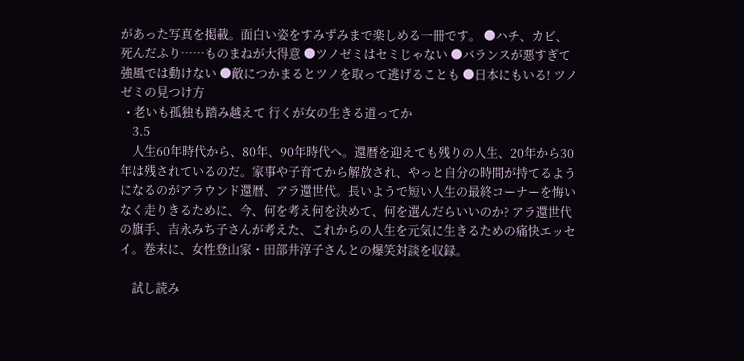があった写真を掲載。面白い姿をすみずみまで楽しめる一冊です。 ●ハチ、カビ、死んだふり……ものまねが大得意 ●ツノゼミはセミじゃない ●バランスが悪すぎて強風では動けない ●敵につかまるとツノを取って逃げることも ●日本にもいる! ツノゼミの見つけ方
  • 老いも孤独も踏み越えて 行くが女の生きる道ってか
    3.5
    人生60年時代から、80年、90年時代へ。還暦を迎えても残りの人生、20年から30年は残されているのだ。家事や子育てから解放され、やっと自分の時間が持てるようになるのがアラウンド還暦、アラ還世代。長いようで短い人生の最終コーナーを悔いなく走りきるために、今、何を考え何を決めて、何を選んだらいいのか? アラ還世代の旗手、吉永みち子さんが考えた、これからの人生を元気に生きるための痛快エッセイ。巻末に、女性登山家・田部井淳子さんとの爆笑対談を収録。

    試し読み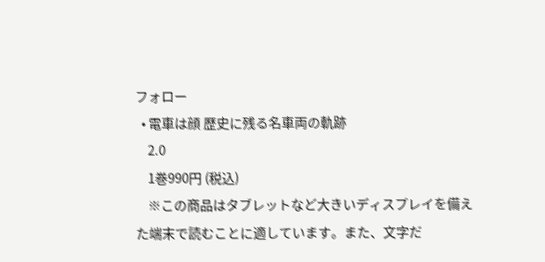フォロー
  • 電車は顔 歴史に残る名車両の軌跡
    2.0
    1巻990円 (税込)
    ※この商品はタブレットなど大きいディスプレイを備えた端末で読むことに適しています。また、文字だ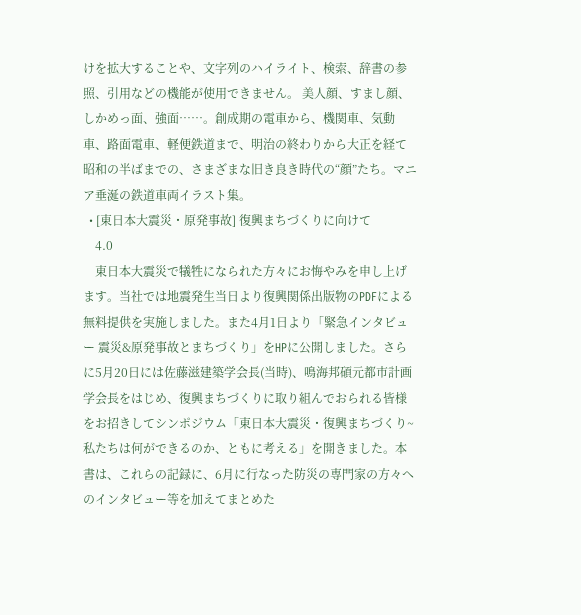けを拡大することや、文字列のハイライト、検索、辞書の参照、引用などの機能が使用できません。 美人顔、すまし顔、しかめっ面、強面……。創成期の電車から、機関車、気動車、路面電車、軽便鉄道まで、明治の終わりから大正を経て昭和の半ばまでの、さまざまな旧き良き時代の“顔”たち。マニア垂涎の鉄道車両イラスト集。
  • [東日本大震災・原発事故] 復興まちづくりに向けて
    4.0
    東日本大震災で犠牲になられた方々にお悔やみを申し上げます。当社では地震発生当日より復興関係出版物のPDFによる無料提供を実施しました。また4月1日より「緊急インタビュー 震災&原発事故とまちづくり」をHPに公開しました。さらに5月20日には佐藤滋建築学会長(当時)、鳴海邦碩元都市計画学会長をはじめ、復興まちづくりに取り組んでおられる皆様をお招きしてシンポジウム「東日本大震災・復興まちづくり~私たちは何ができるのか、ともに考える」を開きました。本書は、これらの記録に、6月に行なった防災の専門家の方々へのインタビュー等を加えてまとめた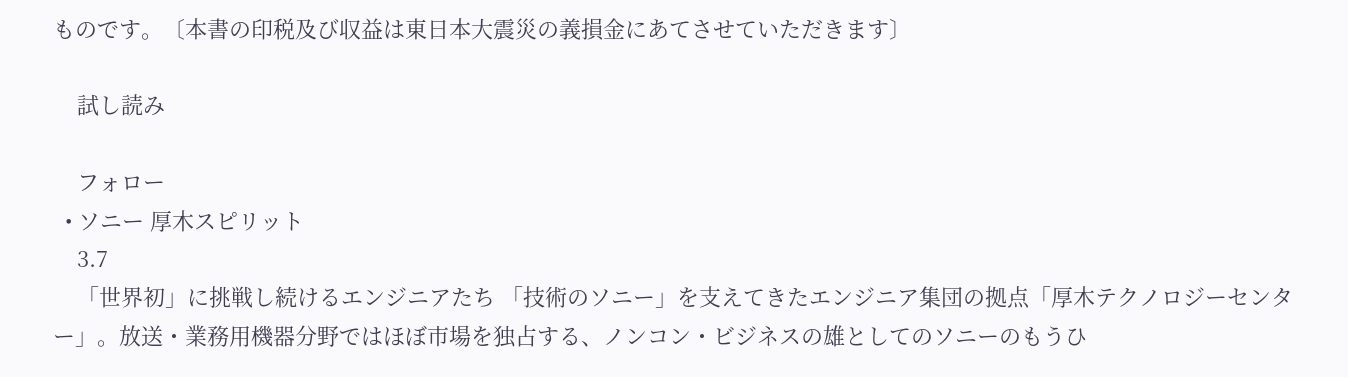ものです。〔本書の印税及び収益は東日本大震災の義損金にあてさせていただきます〕

    試し読み

    フォロー
  • ソニー 厚木スピリット
    3.7
    「世界初」に挑戦し続けるエンジニアたち 「技術のソニー」を支えてきたエンジニア集団の拠点「厚木テクノロジーセンター」。放送・業務用機器分野ではほぼ市場を独占する、ノンコン・ビジネスの雄としてのソニーのもうひ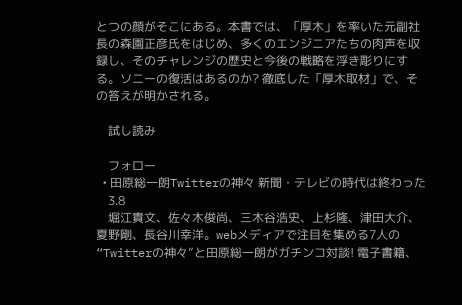とつの顔がそこにある。本書では、「厚木」を率いた元副社長の森園正彦氏をはじめ、多くのエンジニアたちの肉声を収録し、そのチャレンジの歴史と今後の戦略を浮き彫りにする。ソニーの復活はあるのか? 徹底した「厚木取材」で、その答えが明かされる。

    試し読み

    フォロー
  • 田原総一朗Twitterの神々 新聞・テレビの時代は終わった
    3.8
    堀江貴文、佐々木俊尚、三木谷浩史、上杉隆、津田大介、夏野剛、長谷川幸洋。webメディアで注目を集める7人の“Twitterの神々”と田原総一朗がガチンコ対談! 電子書籍、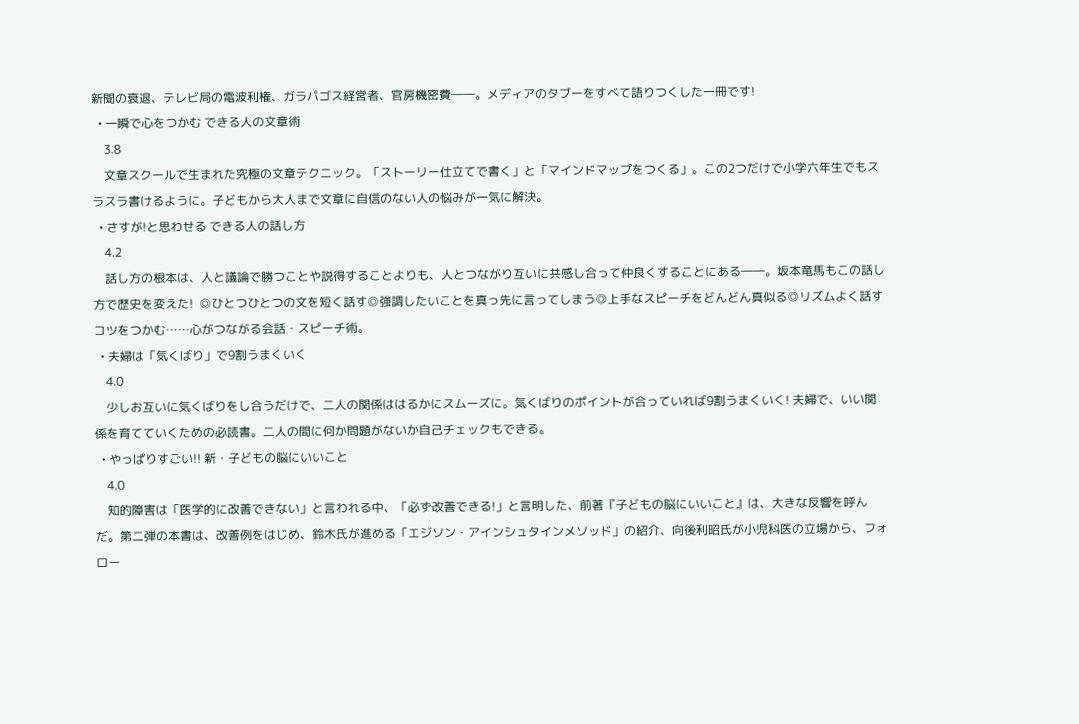新聞の衰退、テレビ局の電波利権、ガラパゴス経営者、官房機密費――。メディアのタブーをすべて語りつくした一冊です!
  • 一瞬で心をつかむ できる人の文章術
    3.8
    文章スクールで生まれた究極の文章テクニック。「ストーリー仕立てで書く」と「マインドマップをつくる」。この2つだけで小学六年生でもスラスラ書けるように。子どもから大人まで文章に自信のない人の悩みが一気に解決。
  • さすが!と思わせる できる人の話し方
    4.2
    話し方の根本は、人と議論で勝つことや説得することよりも、人とつながり互いに共感し合って仲良くすることにある――。坂本竜馬もこの話し方で歴史を変えた!  ◎ひとつひとつの文を短く話す◎強調したいことを真っ先に言ってしまう◎上手なスピーチをどんどん真似る◎リズムよく話すコツをつかむ……心がつながる会話・スピーチ術。
  • 夫婦は「気くばり」で9割うまくいく
    4.0
    少しお互いに気くばりをし合うだけで、二人の関係ははるかにスムーズに。気くばりのポイントが合っていれば9割うまくいく! 夫婦で、いい関係を育てていくための必読書。二人の間に何か問題がないか自己チェックもできる。
  • やっぱりすごい!! 新・子どもの脳にいいこと
    4.0
    知的障害は「医学的に改善できない」と言われる中、「必ず改善できる!」と言明した、前著『子どもの脳にいいこと』は、大きな反響を呼んだ。第二弾の本書は、改善例をはじめ、鈴木氏が進める「エジソン・アインシュタインメソッド」の紹介、向後利昭氏が小児科医の立場から、フォロー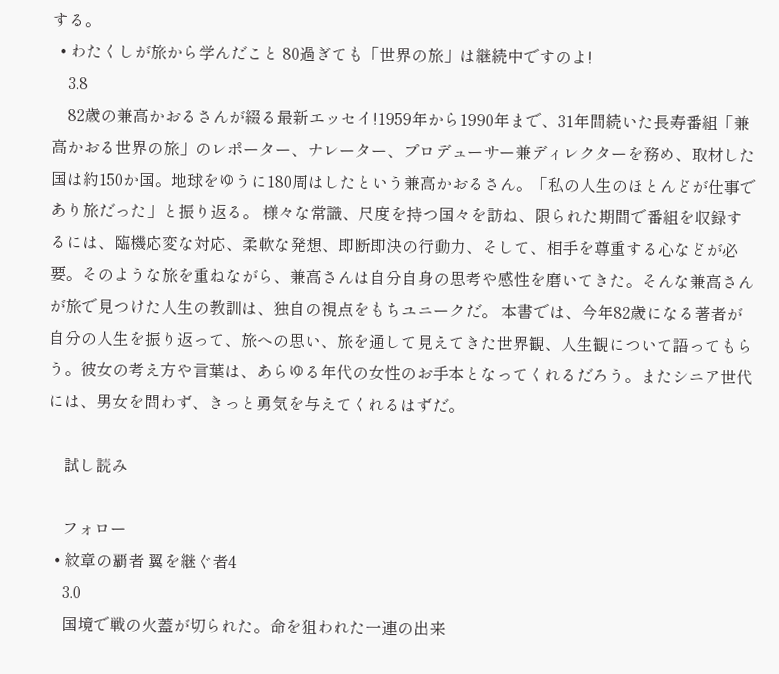する。
  • わたくしが旅から学んだこと 80過ぎても「世界の旅」は継続中ですのよ!
    3.8
    82歳の兼高かおるさんが綴る最新エッセイ!1959年から1990年まで、31年間続いた長寿番組「兼高かおる世界の旅」のレポーター、ナレーター、プロデューサー兼ディレクターを務め、取材した国は約150か国。地球をゆうに180周はしたという兼高かおるさん。「私の人生のほとんどが仕事であり旅だった」と振り返る。 様々な常識、尺度を持つ国々を訪ね、限られた期間で番組を収録するには、臨機応変な対応、柔軟な発想、即断即決の行動力、そして、相手を尊重する心などが必要。そのような旅を重ねながら、兼高さんは自分自身の思考や感性を磨いてきた。そんな兼高さんが旅で見つけた人生の教訓は、独自の視点をもちユニークだ。 本書では、今年82歳になる著者が自分の人生を振り返って、旅への思い、旅を通して見えてきた世界観、人生観について語ってもらう。彼女の考え方や言葉は、あらゆる年代の女性のお手本となってくれるだろう。またシニア世代には、男女を問わず、きっと勇気を与えてくれるはずだ。

    試し読み

    フォロー
  • 紋章の覇者 翼を継ぐ者4
    3.0
    国境で戦の火蓋が切られた。命を狙われた一連の出来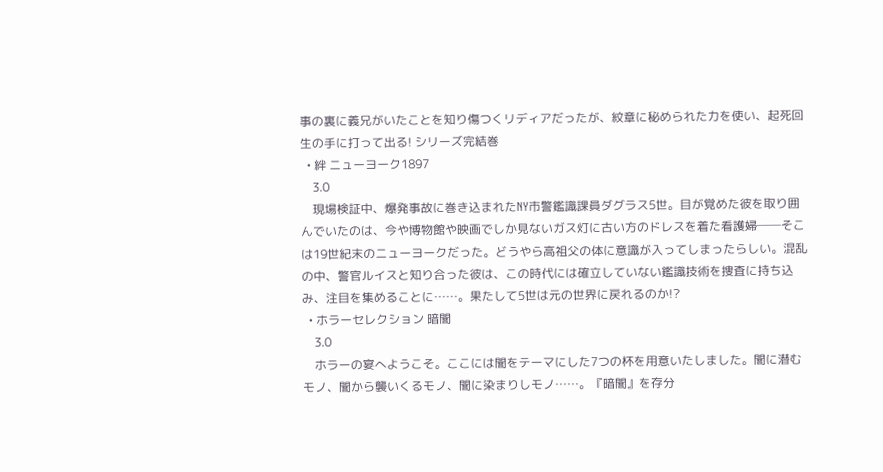事の裏に義兄がいたことを知り傷つくリディアだったが、紋章に秘められた力を使い、起死回生の手に打って出る! シリーズ完結巻
  • 絆 ニューヨーク1897
    3.0
    現場検証中、爆発事故に巻き込まれたNY市警鑑識課員ダグラス5世。目が覚めた彼を取り囲んでいたのは、今や博物館や映画でしか見ないガス灯に古い方のドレスを着た看護婦──そこは19世紀末のニューヨークだった。どうやら高祖父の体に意識が入ってしまったらしい。混乱の中、警官ルイスと知り合った彼は、この時代には確立していない鑑識技術を捜査に持ち込み、注目を集めることに……。果たして5世は元の世界に戻れるのか!?
  • ホラーセレクション 暗闇
    3.0
    ホラーの宴へようこそ。ここには闇をテーマにした7つの杯を用意いたしました。闇に潜むモノ、闇から襲いくるモノ、闇に染まりしモノ……。『暗闇』を存分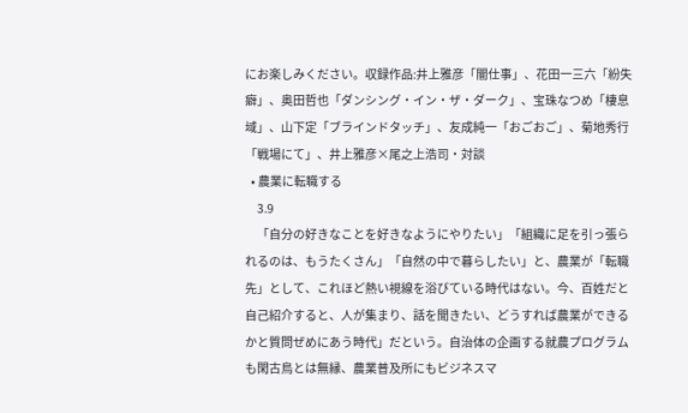にお楽しみください。収録作品:井上雅彦「闇仕事」、花田一三六「紛失癖」、奥田哲也「ダンシング・イン・ザ・ダーク」、宝珠なつめ「棲息域」、山下定「ブラインドタッチ」、友成純一「おごおご」、菊地秀行「戦場にて」、井上雅彦×尾之上浩司・対談
  • 農業に転職する
    3.9
    「自分の好きなことを好きなようにやりたい」「組織に足を引っ張られるのは、もうたくさん」「自然の中で暮らしたい」と、農業が「転職先」として、これほど熱い視線を浴びている時代はない。今、百姓だと自己紹介すると、人が集まり、話を聞きたい、どうすれば農業ができるかと質問ぜめにあう時代」だという。自治体の企画する就農プログラムも閑古鳥とは無縁、農業普及所にもビジネスマ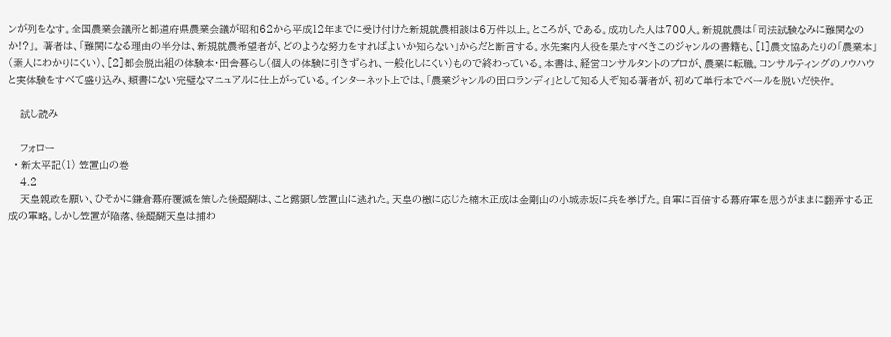ンが列をなす。全国農業会議所と都道府県農業会議が昭和62から平成12年までに受け付けた新規就農相談は6万件以上。ところが、である。成功した人は700人。新規就農は「司法試験なみに難関なのか!?」。 著者は、「難関になる理由の半分は、新規就農希望者が、どのような努力をすればよいか知らない」からだと断言する。水先案内人役を果たすべきこのジャンルの書籍も、[1]農文協あたりの「農業本」(素人にわかりにくい)、[2]都会脱出組の体験本・田舎暮らし(個人の体験に引きずられ、一般化しにくい)もので終わっている。本書は、経営コンサルタントのプロが、農業に転職。コンサルティングのノウハウと実体験をすべて盛り込み、類書にない完璧なマニュアルに仕上がっている。インターネット上では、「農業ジャンルの田口ランディ」として知る人ぞ知る著者が、初めて単行本でベールを脱いだ快作。

    試し読み

    フォロー
  • 新太平記(1) 笠置山の巻
    4.2
    天皇親政を願い、ひそかに鎌倉幕府覆滅を策した後醍醐は、こと露顕し笠置山に逃れた。天皇の檄に応じた楠木正成は金剛山の小城赤坂に兵を挙げた。自軍に百倍する幕府軍を思うがままに翻弄する正成の軍略。しかし笠置が陥落、後醍醐天皇は捕わ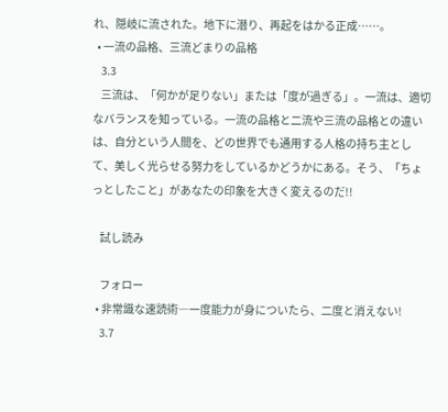れ、隠岐に流された。地下に潜り、再起をはかる正成……。
  • 一流の品格、三流どまりの品格
    3.3
    三流は、「何かが足りない」または「度が過ぎる」。一流は、適切なバランスを知っている。一流の品格と二流や三流の品格との違いは、自分という人間を、どの世界でも通用する人格の持ち主として、美しく光らせる努力をしているかどうかにある。そう、「ちょっとしたこと」があなたの印象を大きく変えるのだ!!

    試し読み

    フォロー
  • 非常識な速読術―一度能力が身についたら、二度と消えない!
    3.7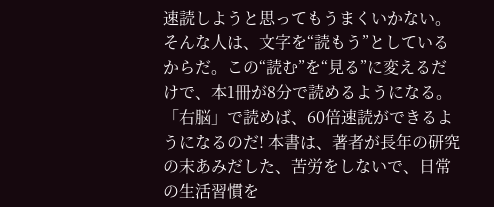速読しようと思ってもうまくいかない。そんな人は、文字を“読もう”としているからだ。この“読む”を“見る”に変えるだけで、本1冊が8分で読めるようになる。 「右脳」で読めば、60倍速読ができるようになるのだ! 本書は、著者が長年の研究の末あみだした、苦労をしないで、日常の生活習慣を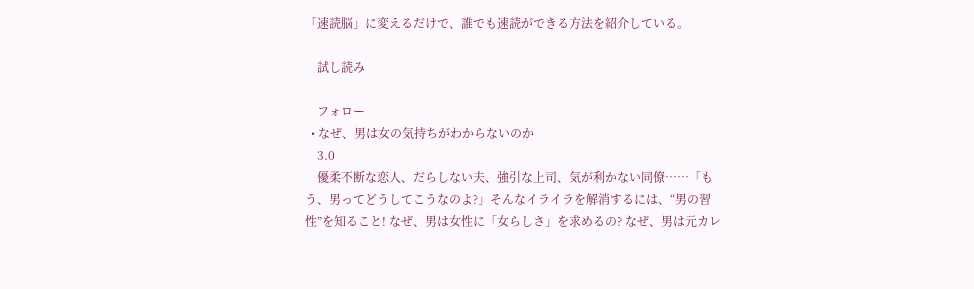「速読脳」に変えるだけで、誰でも速読ができる方法を紹介している。

    試し読み

    フォロー
  • なぜ、男は女の気持ちがわからないのか
    3.0
    優柔不断な恋人、だらしない夫、強引な上司、気が利かない同僚……「もう、男ってどうしてこうなのよ?」そんなイライラを解消するには、“男の習性”を知ること! なぜ、男は女性に「女らしさ」を求めるの? なぜ、男は元カレ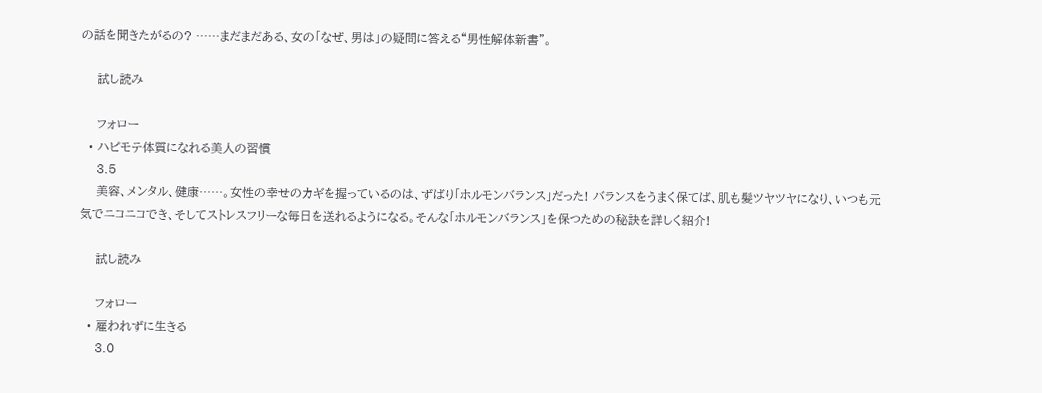の話を聞きたがるの? ……まだまだある、女の「なぜ、男は」の疑問に答える“男性解体新書”。

    試し読み

    フォロー
  • ハピモテ体質になれる美人の習慣
    3.5
    美容、メンタル、健康……。女性の幸せのカギを握っているのは、ずばり「ホルモンバランス」だった! バランスをうまく保てば、肌も髪ツヤツヤになり、いつも元気でニコニコでき、そしてストレスフリーな毎日を送れるようになる。そんな「ホルモンバランス」を保つための秘訣を詳しく紹介!

    試し読み

    フォロー
  • 雇われずに生きる
    3.0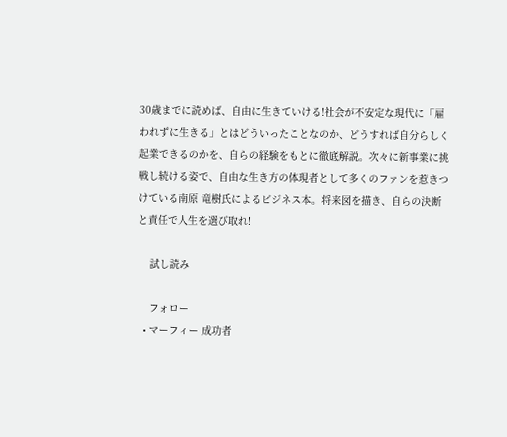30歳までに読めば、自由に生きていける!社会が不安定な現代に「雇われずに生きる」とはどういったことなのか、どうすれば自分らしく起業できるのかを、自らの経験をもとに徹底解説。次々に新事業に挑戦し続ける姿で、自由な生き方の体現者として多くのファンを惹きつけている南原 竜樹氏によるビジネス本。将来図を描き、自らの決断と責任で人生を選び取れ!

    試し読み

    フォロー
  • マーフィー 成功者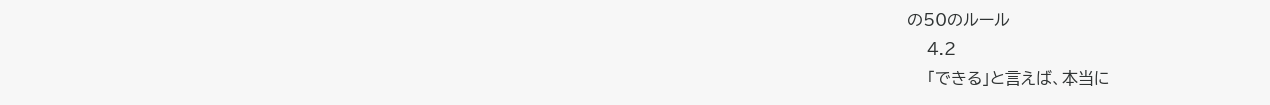の50のルール
    4.2
    「できる」と言えば、本当に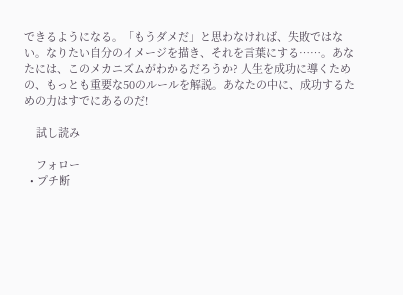できるようになる。「もうダメだ」と思わなければ、失敗ではない。なりたい自分のイメージを描き、それを言葉にする……。あなたには、このメカニズムがわかるだろうか? 人生を成功に導くための、もっとも重要な50のルールを解説。あなたの中に、成功するための力はすでにあるのだ!

    試し読み

    フォロー
  • プチ断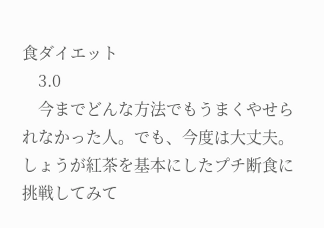食ダイエット
    3.0
    今までどんな方法でもうまくやせられなかった人。でも、今度は大丈夫。しょうが紅茶を基本にしたプチ断食に挑戦してみて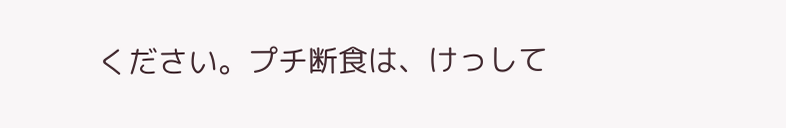ください。プチ断食は、けっして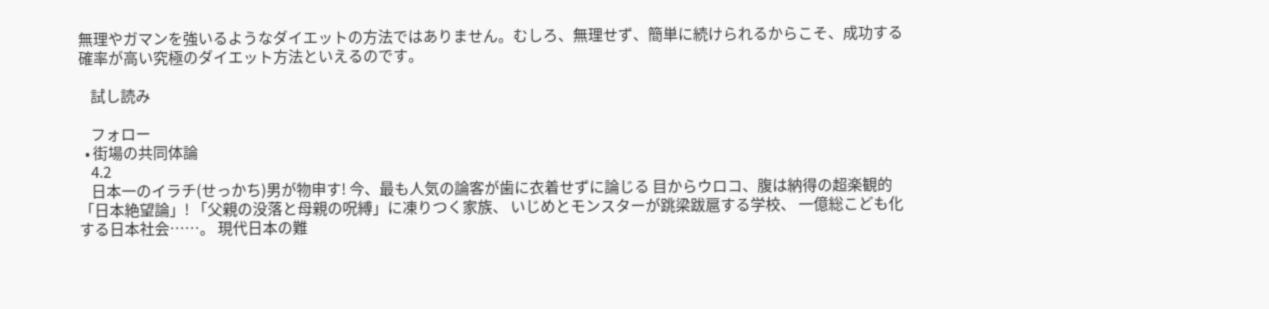無理やガマンを強いるようなダイエットの方法ではありません。むしろ、無理せず、簡単に続けられるからこそ、成功する確率が高い究極のダイエット方法といえるのです。

    試し読み

    フォロー
  • 街場の共同体論
    4.2
    日本一のイラチ(せっかち)男が物申す! 今、最も人気の論客が歯に衣着せずに論じる 目からウロコ、腹は納得の超楽観的「日本絶望論」! 「父親の没落と母親の呪縛」に凍りつく家族、 いじめとモンスターが跳梁跋扈する学校、 一億総こども化する日本社会……。 現代日本の難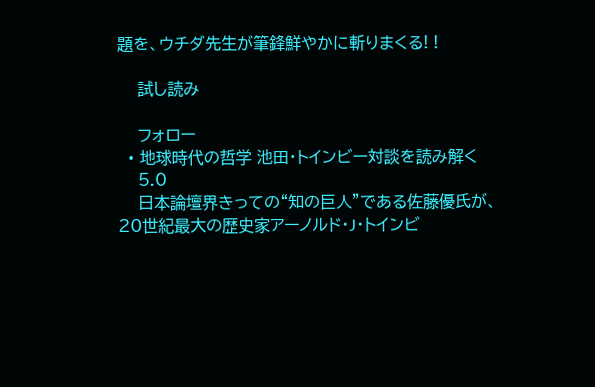題を、ウチダ先生が筆鋒鮮やかに斬りまくる! !

    試し読み

    フォロー
  • 地球時代の哲学 池田・トインビー対談を読み解く
    5.0
    日本論壇界きっての“知の巨人”である佐藤優氏が、20世紀最大の歴史家アーノルド・J・トインビ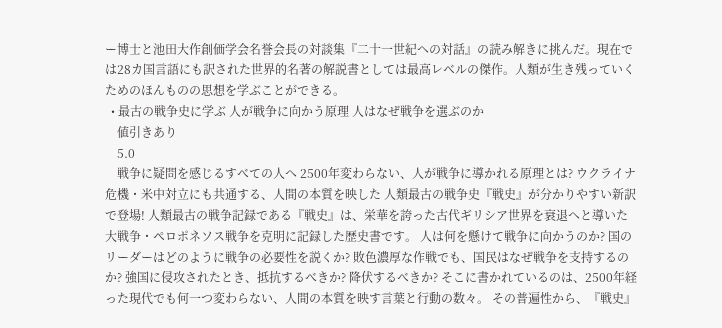ー博士と池田大作創価学会名誉会長の対談集『二十一世紀への対話』の読み解きに挑んだ。現在では28カ国言語にも訳された世界的名著の解説書としては最高レベルの傑作。人類が生き残っていくためのほんものの思想を学ぶことができる。
  • 最古の戦争史に学ぶ 人が戦争に向かう原理 人はなぜ戦争を選ぶのか
    値引きあり
    5.0
    戦争に疑問を感じるすべての人へ 2500年変わらない、人が戦争に導かれる原理とは? ウクライナ危機・米中対立にも共通する、人間の本質を映した 人類最古の戦争史『戦史』が分かりやすい新訳で登場! 人類最古の戦争記録である『戦史』は、栄華を誇った古代ギリシア世界を衰退へと導いた大戦争・ペロポネソス戦争を克明に記録した歴史書です。 人は何を懸けて戦争に向かうのか? 国のリーダーはどのように戦争の必要性を説くか? 敗色濃厚な作戦でも、国民はなぜ戦争を支持するのか? 強国に侵攻されたとき、抵抗するべきか? 降伏するべきか? そこに書かれているのは、2500年経った現代でも何一つ変わらない、人間の本質を映す言葉と行動の数々。 その普遍性から、『戦史』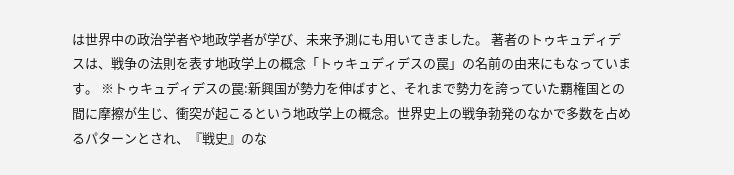は世界中の政治学者や地政学者が学び、未来予測にも用いてきました。 著者のトゥキュディデスは、戦争の法則を表す地政学上の概念「トゥキュディデスの罠」の名前の由来にもなっています。 ※トゥキュディデスの罠:新興国が勢力を伸ばすと、それまで勢力を誇っていた覇権国との間に摩擦が生じ、衝突が起こるという地政学上の概念。世界史上の戦争勃発のなかで多数を占めるパターンとされ、『戦史』のな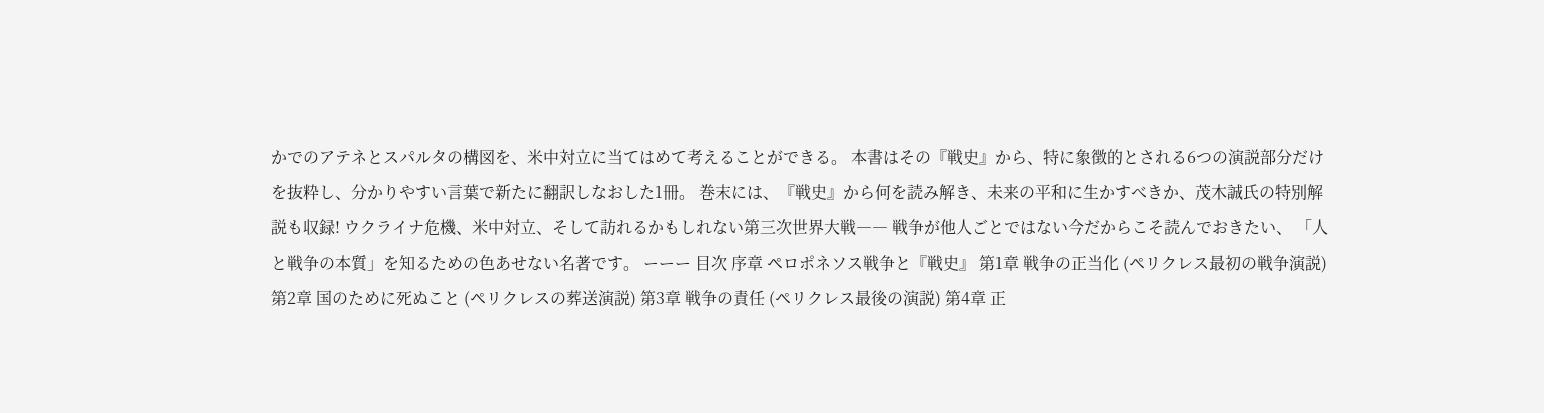かでのアテネとスパルタの構図を、米中対立に当てはめて考えることができる。 本書はその『戦史』から、特に象徴的とされる6つの演説部分だけを抜粋し、分かりやすい言葉で新たに翻訳しなおした1冊。 巻末には、『戦史』から何を読み解き、未来の平和に生かすべきか、茂木誠氏の特別解説も収録! ウクライナ危機、米中対立、そして訪れるかもしれない第三次世界大戦―― 戦争が他人ごとではない今だからこそ読んでおきたい、 「人と戦争の本質」を知るための色あせない名著です。 ーーー 目次 序章 ペロポネソス戦争と『戦史』 第1章 戦争の正当化 (ペリクレス最初の戦争演説) 第2章 国のために死ぬこと (ペリクレスの葬送演説) 第3章 戦争の責任 (ペリクレス最後の演説) 第4章 正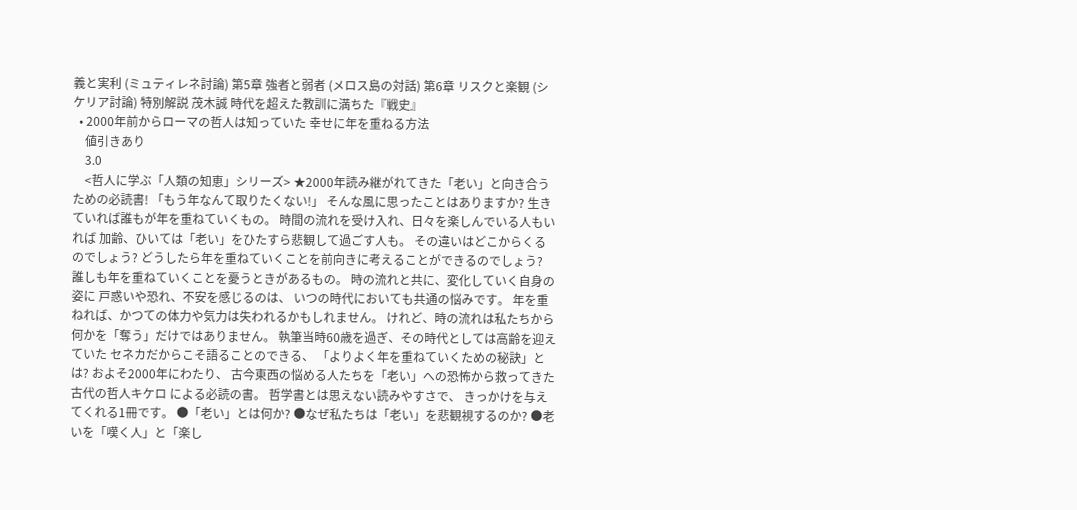義と実利 (ミュティレネ討論) 第5章 強者と弱者 (メロス島の対話) 第6章 リスクと楽観 (シケリア討論) 特別解説 茂木誠 時代を超えた教訓に満ちた『戦史』
  • 2000年前からローマの哲人は知っていた 幸せに年を重ねる方法
    値引きあり
    3.0
    <哲人に学ぶ「人類の知恵」シリーズ> ★2000年読み継がれてきた「老い」と向き合うための必読書! 「もう年なんて取りたくない!」 そんな風に思ったことはありますか? 生きていれば誰もが年を重ねていくもの。 時間の流れを受け入れ、日々を楽しんでいる人もいれば 加齢、ひいては「老い」をひたすら悲観して過ごす人も。 その違いはどこからくるのでしょう? どうしたら年を重ねていくことを前向きに考えることができるのでしょう? 誰しも年を重ねていくことを憂うときがあるもの。 時の流れと共に、変化していく自身の姿に 戸惑いや恐れ、不安を感じるのは、 いつの時代においても共通の悩みです。 年を重ねれば、かつての体力や気力は失われるかもしれません。 けれど、時の流れは私たちから何かを「奪う」だけではありません。 執筆当時60歳を過ぎ、その時代としては高齢を迎えていた セネカだからこそ語ることのできる、 「よりよく年を重ねていくための秘訣」とは? およそ2000年にわたり、 古今東西の悩める人たちを「老い」への恐怖から救ってきた 古代の哲人キケロ による必読の書。 哲学書とは思えない読みやすさで、 きっかけを与えてくれる1冊です。 ●「老い」とは何か? ●なぜ私たちは「老い」を悲観視するのか? ●老いを「嘆く人」と「楽し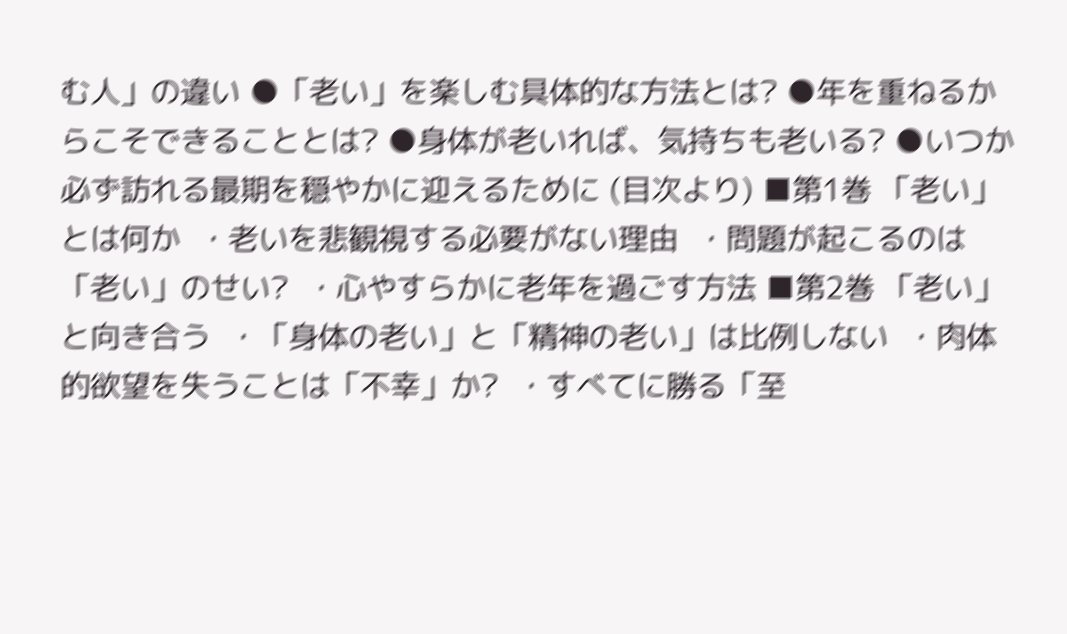む人」の違い ●「老い」を楽しむ具体的な方法とは? ●年を重ねるからこそできることとは? ●身体が老いれば、気持ちも老いる? ●いつか必ず訪れる最期を穏やかに迎えるために (目次より) ■第1巻 「老い」とは何か  ・老いを悲観視する必要がない理由  ・問題が起こるのは「老い」のせい?  ・心やすらかに老年を過ごす方法 ■第2巻 「老い」と向き合う  ・「身体の老い」と「精神の老い」は比例しない  ・肉体的欲望を失うことは「不幸」か?  ・すべてに勝る「至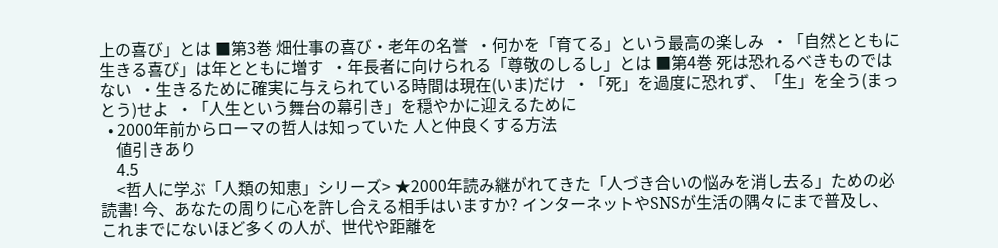上の喜び」とは ■第3巻 畑仕事の喜び・老年の名誉  ・何かを「育てる」という最高の楽しみ  ・「自然とともに生きる喜び」は年とともに増す  ・年長者に向けられる「尊敬のしるし」とは ■第4巻 死は恐れるべきものではない  ・生きるために確実に与えられている時間は現在(いま)だけ  ・「死」を過度に恐れず、「生」を全う(まっとう)せよ  ・「人生という舞台の幕引き」を穏やかに迎えるために
  • 2000年前からローマの哲人は知っていた 人と仲良くする方法
    値引きあり
    4.5
    <哲人に学ぶ「人類の知恵」シリーズ> ★2000年読み継がれてきた「人づき合いの悩みを消し去る」ための必読書! 今、あなたの周りに心を許し合える相手はいますか? インターネットやSNSが生活の隅々にまで普及し、 これまでにないほど多くの人が、世代や距離を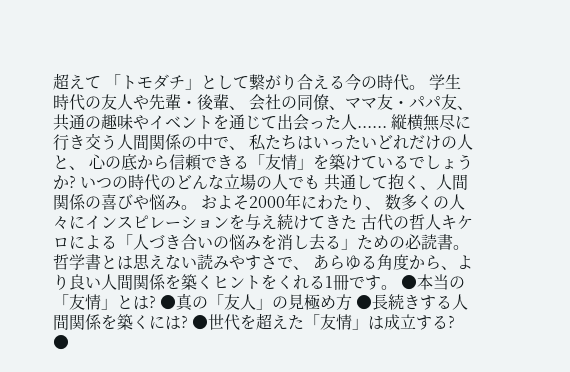超えて 「トモダチ」として繋がり合える今の時代。 学生時代の友人や先輩・後輩、 会社の同僚、ママ友・パパ友、 共通の趣味やイベントを通じて出会った人...... 縦横無尽に行き交う人間関係の中で、 私たちはいったいどれだけの人と、 心の底から信頼できる「友情」を築けているでしょうか? いつの時代のどんな立場の人でも 共通して抱く、人間関係の喜びや悩み。 およそ2000年にわたり、 数多くの人々にインスピレーションを与え続けてきた 古代の哲人キケロによる「人づき合いの悩みを消し去る」ための必読書。 哲学書とは思えない読みやすさで、 あらゆる角度から、より良い人間関係を築くヒントをくれる1冊です。 ●本当の「友情」とは? ●真の「友人」の見極め方 ●長続きする人間関係を築くには? ●世代を超えた「友情」は成立する? ●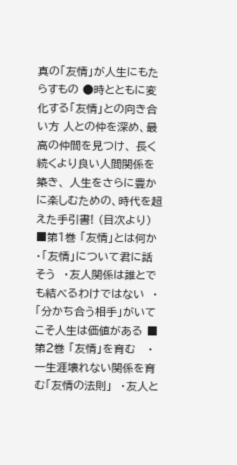真の「友情」が人生にもたらすもの ●時とともに変化する「友情」との向き合い方 人との仲を深め、最高の仲間を見つけ、 長く続くより良い人間関係を築き、 人生をさらに豊かに楽しむための、時代を超えた手引書! (目次より) ■第1巻 「友情」とは何か  ・「友情」について君に話そう  ・友人関係は誰とでも結べるわけではない  ・「分かち合う相手」がいてこそ人生は価値がある ■第2巻 「友情」を育む   ・一生涯壊れない関係を育む「友情の法則」  ・友人と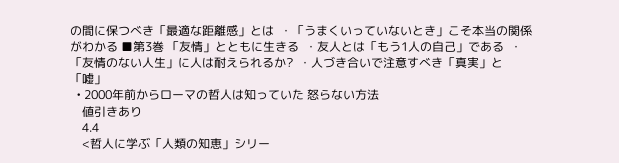の間に保つべき「最適な距離感」とは  ・「うまくいっていないとき」こそ本当の関係がわかる ■第3巻 「友情」とともに生きる  ・友人とは「もう1人の自己」である  ・「友情のない人生」に人は耐えられるか?  ・人づき合いで注意すべき「真実」と「嘘」
  • 2000年前からローマの哲人は知っていた 怒らない方法
    値引きあり
    4.4
    <哲人に学ぶ「人類の知恵」シリー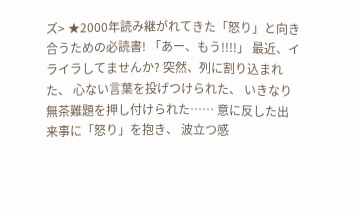ズ> ★2000年読み継がれてきた「怒り」と向き合うための必読書! 「あー、もう!!!!」 最近、イライラしてませんか? 突然、列に割り込まれた、 心ない言葉を投げつけられた、 いきなり無茶難題を押し付けられた…… 意に反した出来事に「怒り」を抱き、 波立つ感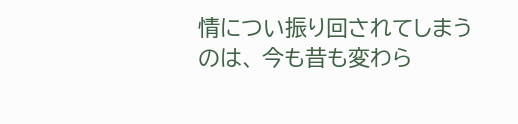情につい振り回されてしまうのは、 今も昔も変わら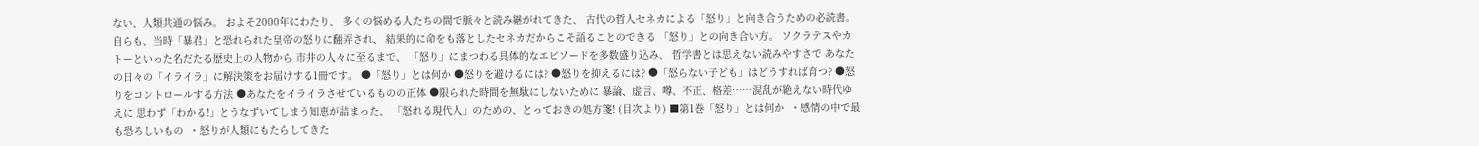ない、人類共通の悩み。 およそ2000年にわたり、 多くの悩める人たちの間で脈々と読み継がれてきた、 古代の哲人セネカによる「怒り」と向き合うための必読書。 自らも、当時「暴君」と恐れられた皇帝の怒りに翻弄され、 結果的に命をも落としたセネカだからこそ語ることのできる 「怒り」との向き合い方。 ソクラテスやカトーといった名だたる歴史上の人物から 市井の人々に至るまで、 「怒り」にまつわる具体的なエピソードを多数盛り込み、 哲学書とは思えない読みやすさで あなたの日々の「イライラ」に解決策をお届けする1冊です。 ●「怒り」とは何か ●怒りを避けるには? ●怒りを抑えるには? ●「怒らない子ども」はどうすれば育つ? ●怒りをコントロールする方法 ●あなたをイライラさせているものの正体 ●限られた時間を無駄にしないために 暴論、虚言、噂、不正、格差……混乱が絶えない時代ゆえに 思わず「わかる!」とうなずいてしまう知恵が詰まった、 「怒れる現代人」のための、とっておきの処方箋! (目次より) ■第1巻「怒り」とは何か  ・感情の中で最も恐ろしいもの  ・怒りが人類にもたらしてきた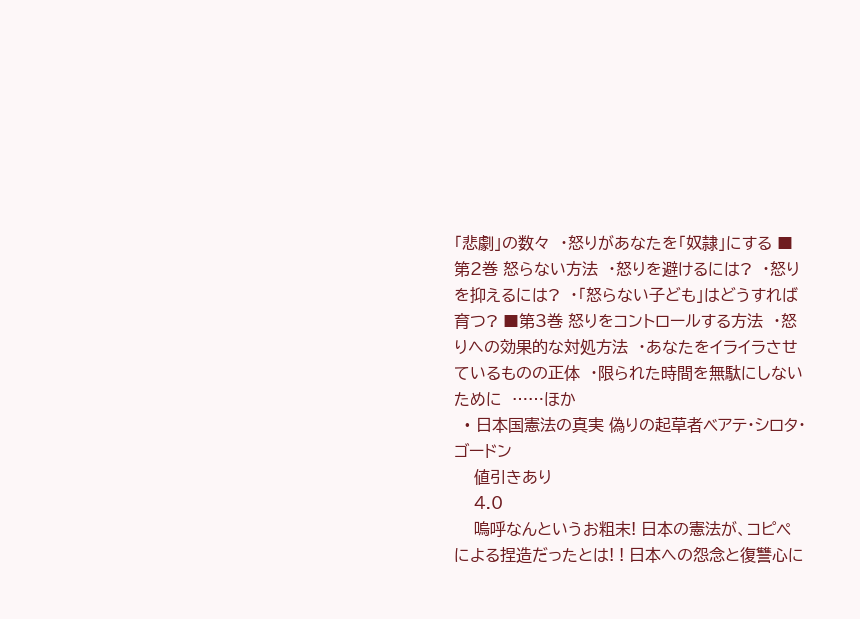「悲劇」の数々  ・怒りがあなたを「奴隷」にする ■第2巻 怒らない方法  ・怒りを避けるには?  ・怒りを抑えるには?  ・「怒らない子ども」はどうすれば育つ? ■第3巻 怒りをコントロールする方法  ・怒りへの効果的な対処方法  ・あなたをイライラさせているものの正体  ・限られた時間を無駄にしないために  ……ほか
  • 日本国憲法の真実 偽りの起草者ベアテ・シロタ・ゴードン
    値引きあり
    4.0
    嗚呼なんというお粗末! 日本の憲法が、コピペによる捏造だったとは! ! 日本への怨念と復讐心に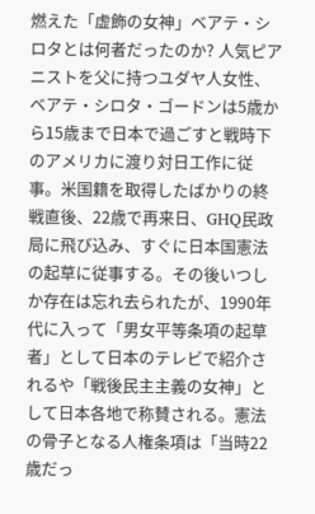燃えた「虚飾の女神」ベアテ・シロタとは何者だったのか? 人気ピアニストを父に持つユダヤ人女性、ベアテ・シロタ・ゴードンは5歳から15歳まで日本で過ごすと戦時下のアメリカに渡り対日工作に従事。米国籍を取得したばかりの終戦直後、22歳で再来日、GHQ民政局に飛び込み、すぐに日本国憲法の起草に従事する。その後いつしか存在は忘れ去られたが、1990年代に入って「男女平等条項の起草者」として日本のテレビで紹介されるや「戦後民主主義の女神」として日本各地で称賛される。憲法の骨子となる人権条項は「当時22歳だっ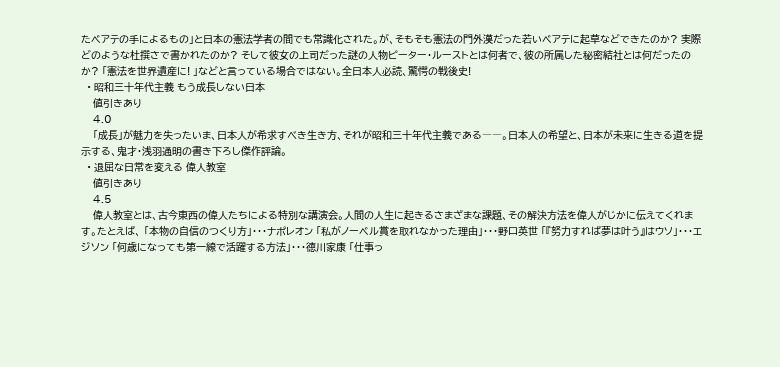たベアテの手によるもの」と日本の憲法学者の間でも常識化された。が、そもそも憲法の門外漢だった若いベアテに起草などできたのか? 実際どのような杜撰さで書かれたのか? そして彼女の上司だった謎の人物ピーター・ルーストとは何者で、彼の所属した秘密結社とは何だったのか? 「憲法を世界遺産に! 」などと言っている場合ではない。全日本人必読、驚愕の戦後史!
  • 昭和三十年代主義 もう成長しない日本
    値引きあり
    4.0
    「成長」が魅力を失ったいま、日本人が希求すべき生き方、それが昭和三十年代主義である――。日本人の希望と、日本が未来に生きる道を提示する、鬼才・浅羽通明の書き下ろし傑作評論。
  • 退屈な日常を変える 偉人教室
    値引きあり
    4.5
    偉人教室とは、古今東西の偉人たちによる特別な講演会。人間の人生に起きるさまざまな課題、その解決方法を偉人がじかに伝えてくれます。たとえば、 「本物の自信のつくり方」・・・ナポレオン 「私がノーベル賞を取れなかった理由」・・・野口英世 「『努力すれば夢は叶う』はウソ」・・・エジソン 「何歳になっても第一線で活躍する方法」・・・徳川家康 「仕事っ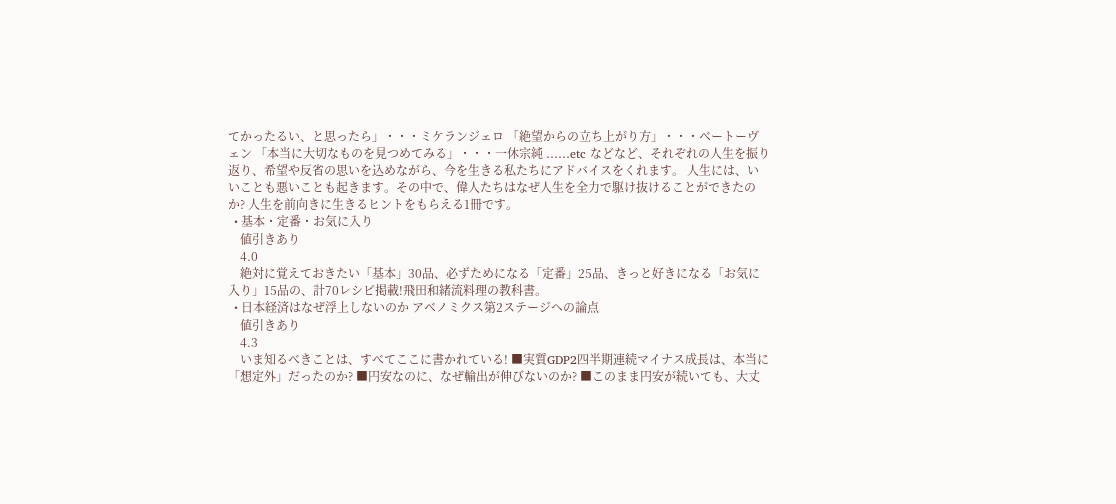てかったるい、と思ったら」・・・ミケランジェロ 「絶望からの立ち上がり方」・・・ベートーヴェン 「本当に大切なものを見つめてみる」・・・一休宗純 ……etc などなど、それぞれの人生を振り返り、希望や反省の思いを込めながら、今を生きる私たちにアドバイスをくれます。 人生には、いいことも悪いことも起きます。その中で、偉人たちはなぜ人生を全力で駆け抜けることができたのか? 人生を前向きに生きるヒントをもらえる1冊です。
  • 基本・定番・お気に入り
    値引きあり
    4.0
    絶対に覚えておきたい「基本」30品、必ずためになる「定番」25品、きっと好きになる「お気に入り」15品の、計70レシピ掲載!飛田和緒流料理の教科書。
  • 日本経済はなぜ浮上しないのか アベノミクス第2ステージへの論点
    値引きあり
    4.3
    いま知るべきことは、すべてここに書かれている! ■実質GDP2四半期連続マイナス成長は、本当に「想定外」だったのか? ■円安なのに、なぜ輸出が伸びないのか? ■このまま円安が続いても、大丈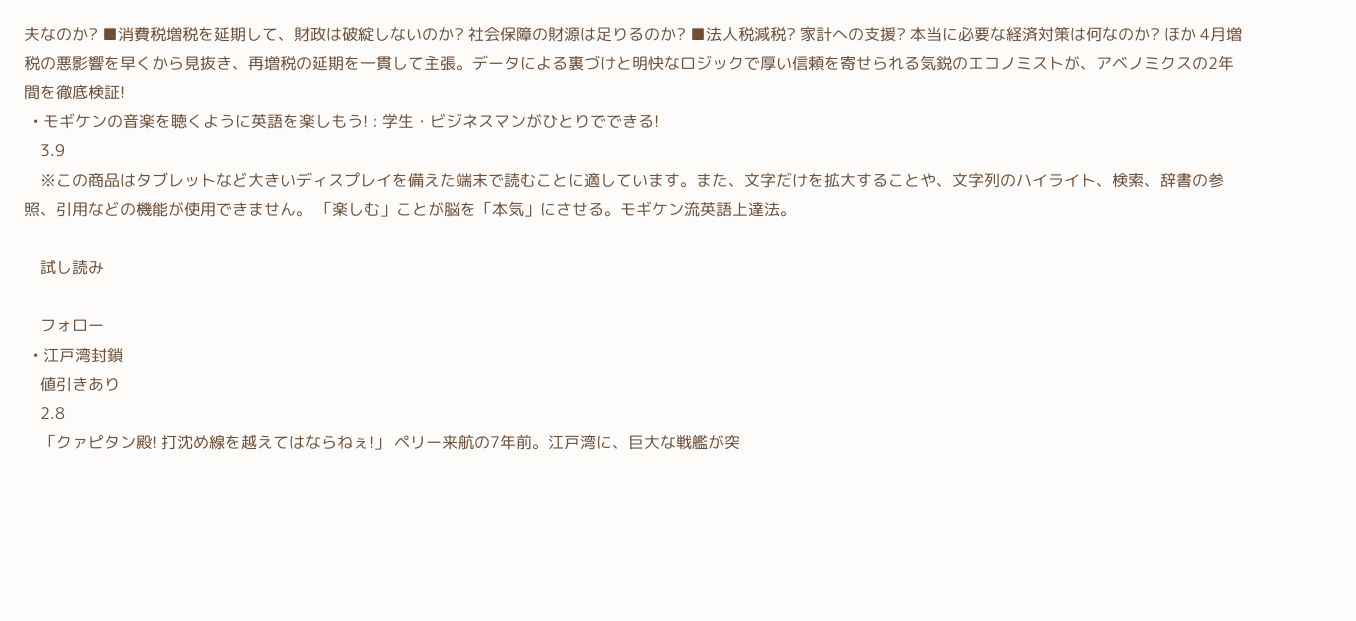夫なのか? ■消費税増税を延期して、財政は破綻しないのか? 社会保障の財源は足りるのか? ■法人税減税? 家計への支援? 本当に必要な経済対策は何なのか? ほか 4月増税の悪影響を早くから見抜き、再増税の延期を一貫して主張。データによる裏づけと明快なロジックで厚い信頼を寄せられる気鋭のエコノミストが、アベノミクスの2年間を徹底検証!
  • モギケンの音楽を聴くように英語を楽しもう! : 学生・ビジネスマンがひとりでできる!
    3.9
    ※この商品はタブレットなど大きいディスプレイを備えた端末で読むことに適しています。また、文字だけを拡大することや、文字列のハイライト、検索、辞書の参照、引用などの機能が使用できません。 「楽しむ」ことが脳を「本気」にさせる。モギケン流英語上達法。

    試し読み

    フォロー
  • 江戸湾封鎖
    値引きあり
    2.8
    「クァピタン殿! 打沈め線を越えてはならねぇ!」 ペリー来航の7年前。江戸湾に、巨大な戦艦が突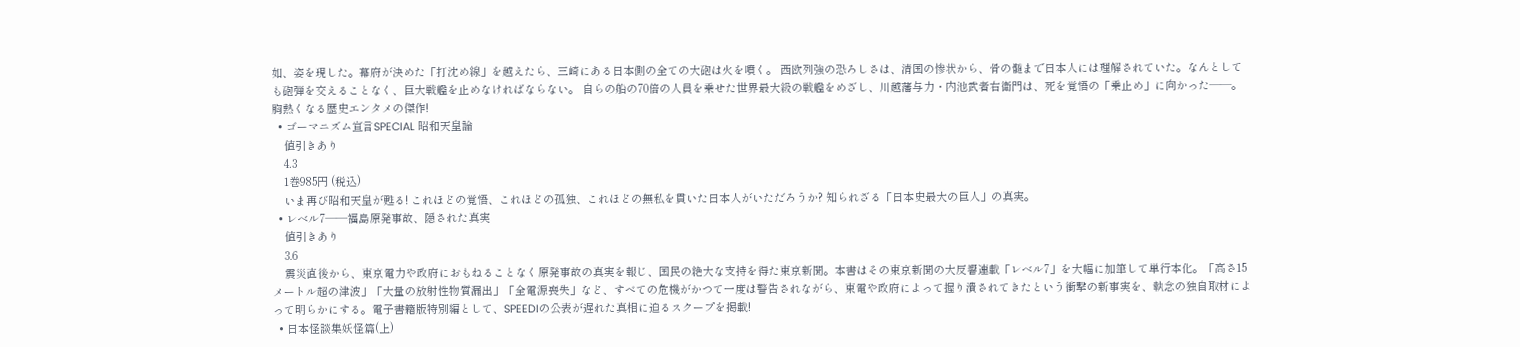如、姿を現した。幕府が決めた「打沈め線」を越えたら、三崎にある日本側の全ての大砲は火を噴く。 西欧列強の恐ろしさは、清国の惨状から、骨の髄まで日本人には理解されていた。なんとしても砲弾を交えることなく、巨大戦艦を止めなければならない。 自らの船の70倍の人員を乗せた世界最大級の戦艦をめざし、川越藩与力・内池武者右衛門は、死を覚悟の「乗止め」に向かった――。 胸熱くなる歴史エンタメの傑作!
  • ゴーマニズム宣言SPECIAL 昭和天皇論
    値引きあり
    4.3
    1巻985円 (税込)
    いま再び昭和天皇が甦る! これほどの覚悟、これほどの孤独、これほどの無私を貫いた日本人がいただろうか? 知られざる「日本史最大の巨人」の真実。
  • レベル7――福島原発事故、隠された真実
    値引きあり
    3.6
    震災直後から、東京電力や政府におもねることなく原発事故の真実を報じ、国民の絶大な支持を得た東京新聞。本書はその東京新聞の大反響連載「レベル7」を大幅に加筆して単行本化。「高さ15メートル超の津波」「大量の放射性物質漏出」「全電源喪失」など、すべての危機がかつて一度は警告されながら、東電や政府によって握り潰されてきたという衝撃の新事実を、執念の独自取材によって明らかにする。電子書籍版特別編として、SPEEDIの公表が遅れた真相に迫るスクープを掲載!
  • 日本怪談集妖怪篇(上)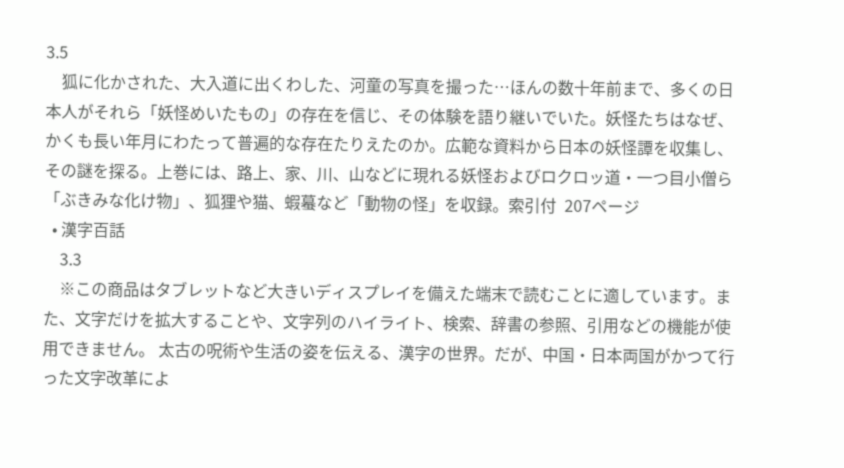3.5
    狐に化かされた、大入道に出くわした、河童の写真を撮った…ほんの数十年前まで、多くの日本人がそれら「妖怪めいたもの」の存在を信じ、その体験を語り継いでいた。妖怪たちはなぜ、かくも長い年月にわたって普遍的な存在たりえたのか。広範な資料から日本の妖怪譚を収集し、その謎を探る。上巻には、路上、家、川、山などに現れる妖怪およびロクロッ道・一つ目小僧ら「ぶきみな化け物」、狐狸や猫、蝦蟇など「動物の怪」を収録。索引付  207ページ
  • 漢字百話
    3.3
    ※この商品はタブレットなど大きいディスプレイを備えた端末で読むことに適しています。また、文字だけを拡大することや、文字列のハイライト、検索、辞書の参照、引用などの機能が使用できません。 太古の呪術や生活の姿を伝える、漢字の世界。だが、中国・日本両国がかつて行った文字改革によ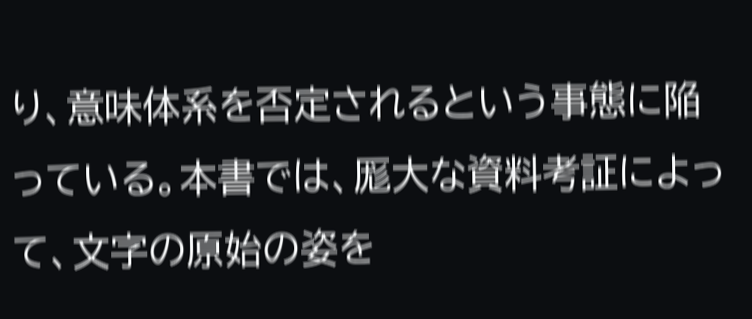り、意味体系を否定されるという事態に陥っている。本書では、厖大な資料考証によって、文字の原始の姿を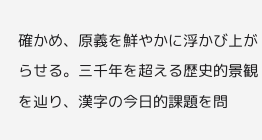確かめ、原義を鮮やかに浮かび上がらせる。三千年を超える歴史的景観を辿り、漢字の今日的課題を問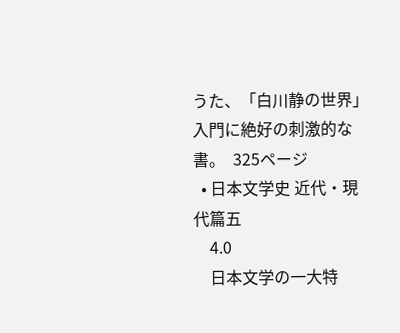うた、「白川静の世界」入門に絶好の刺激的な書。  325ページ
  • 日本文学史 近代・現代篇五
    4.0
    日本文学の一大特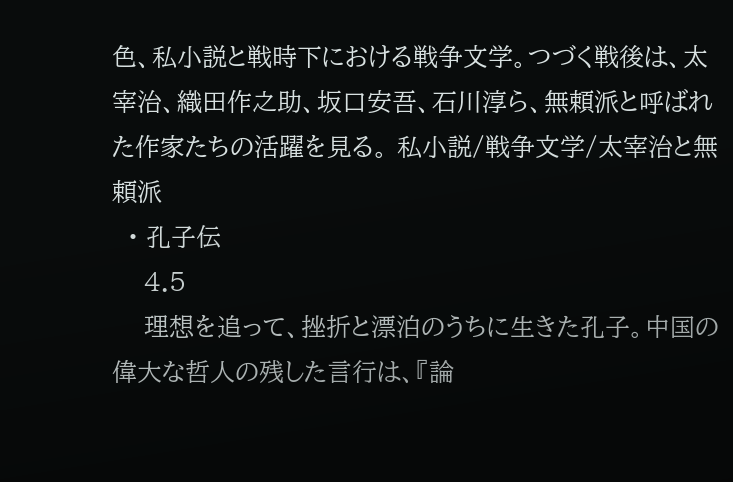色、私小説と戦時下における戦争文学。つづく戦後は、太宰治、織田作之助、坂口安吾、石川淳ら、無頼派と呼ばれた作家たちの活躍を見る。 私小説/戦争文学/太宰治と無頼派
  • 孔子伝
    4.5
    理想を追って、挫折と漂泊のうちに生きた孔子。中国の偉大な哲人の残した言行は、『論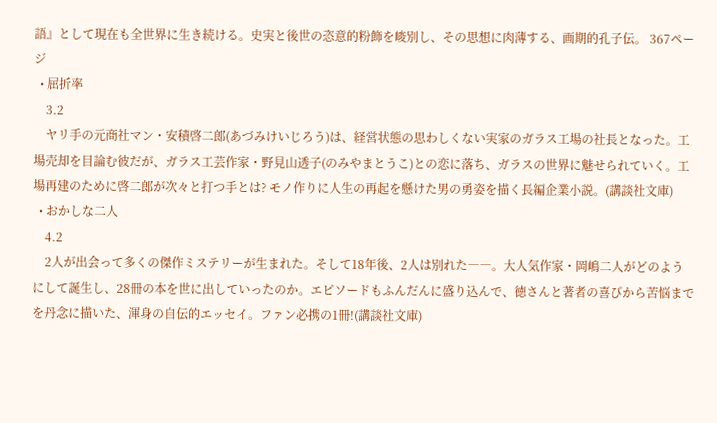語』として現在も全世界に生き続ける。史実と後世の恣意的粉飾を峻別し、その思想に肉薄する、画期的孔子伝。 367ページ
  • 屈折率
    3.2
    ヤリ手の元商社マン・安積啓二郎(あづみけいじろう)は、経営状態の思わしくない実家のガラス工場の社長となった。工場売却を目論む彼だが、ガラス工芸作家・野見山透子(のみやまとうこ)との恋に落ち、ガラスの世界に魅せられていく。工場再建のために啓二郎が次々と打つ手とは? モノ作りに人生の再起を懸けた男の勇姿を描く長編企業小説。(講談社文庫)
  • おかしな二人
    4.2
    2人が出会って多くの傑作ミステリーが生まれた。そして18年後、2人は別れた――。大人気作家・岡嶋二人がどのようにして誕生し、28冊の本を世に出していったのか。エピソードもふんだんに盛り込んで、徳さんと著者の喜びから苦悩までを丹念に描いた、渾身の自伝的エッセイ。ファン必携の1冊!(講談社文庫)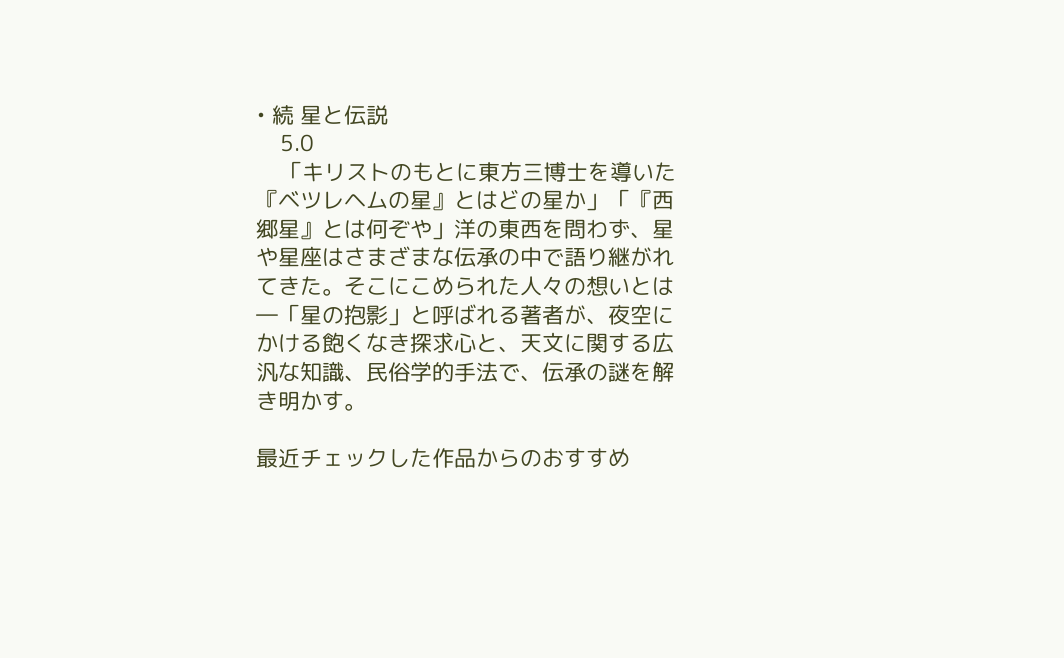• 続 星と伝説
    5.0
    「キリストのもとに東方三博士を導いた『ベツレヘムの星』とはどの星か」「『西郷星』とは何ぞや」洋の東西を問わず、星や星座はさまざまな伝承の中で語り継がれてきた。そこにこめられた人々の想いとは―「星の抱影」と呼ばれる著者が、夜空にかける飽くなき探求心と、天文に関する広汎な知識、民俗学的手法で、伝承の謎を解き明かす。

最近チェックした作品からのおすすめ